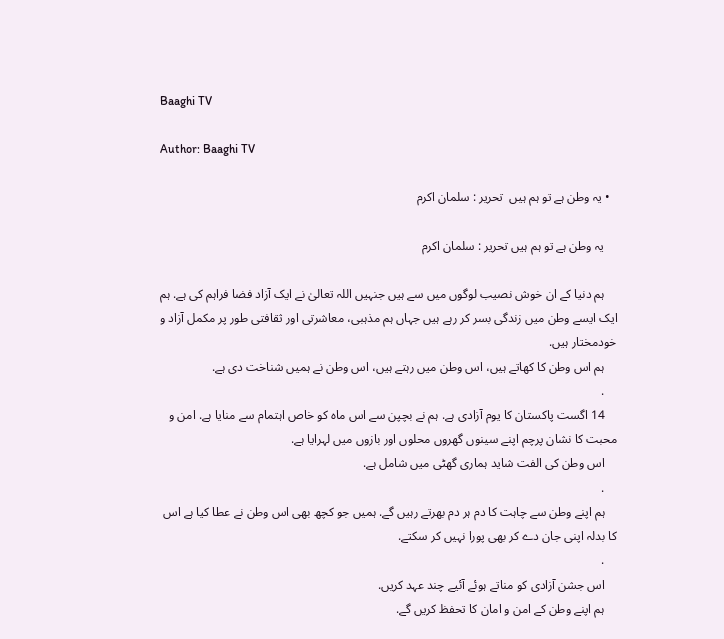Baaghi TV

Author: Baaghi TV

  • یہ وطن ہے تو ہم ہیں  تحریر : سلمان اکرم

    یہ وطن ہے تو ہم ہیں تحریر : سلمان اکرم

    ہم دنیا کے ان خوش نصیب لوگوں میں سے ہیں جنہیں اللہ تعالیٰ نے ایک آزاد فضا فراہم کی ہے. ہم ایک ایسے وطن میں زندگی بسر کر رہے ہیں جہاں ہم مذہبی، معاشرتی اور ثقافتی طور پر مکمل آزاد و خودمختار ہیں.
    ہم اس وطن کا کھاتے ہیں، اس وطن میں رہتے ہیں، اس وطن نے ہمیں شناخت دی ہے.
    .
    14 اگست پاکستان کا یوم آزادی ہے. ہم نے بچپن سے اس ماہ کو خاص اہتمام سے منایا ہے. امن و محبت کا نشان پرچم اپنے سینوں گھروں محلوں اور بازوں میں لہرایا ہے.
    اس وطن کی الفت شاید ہماری گھٹی میں شامل ہے.
    .
    ہم اپنے وطن سے چاہت کا دم ہر دم بھرتے رہیں گے. ہمیں جو کچھ بھی اس وطن نے عطا کیا ہے اس کا بدلہ اپنی جان دے کر بھی پورا نہیں کر سکتے.
    .
    اس جشن آزادی کو مناتے ہوئے آئیے چند عہد کریں.
    ہم اپنے وطن کے امن و امان کا تحفظ کریں گے.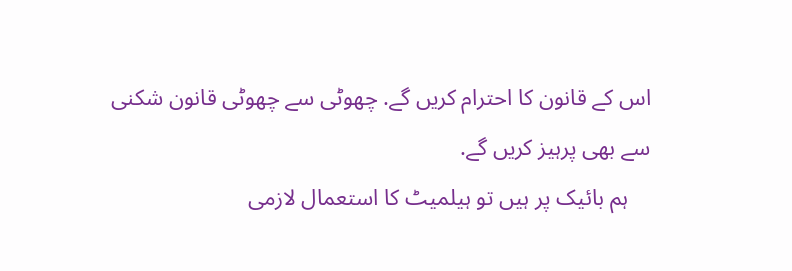اس کے قانون کا احترام کریں گے. چھوٹی سے چھوٹی قانون شکنی سے بھی پرہیز کریں گے.
    ہم بائیک پر ہیں تو ہیلمیٹ کا استعمال لازمی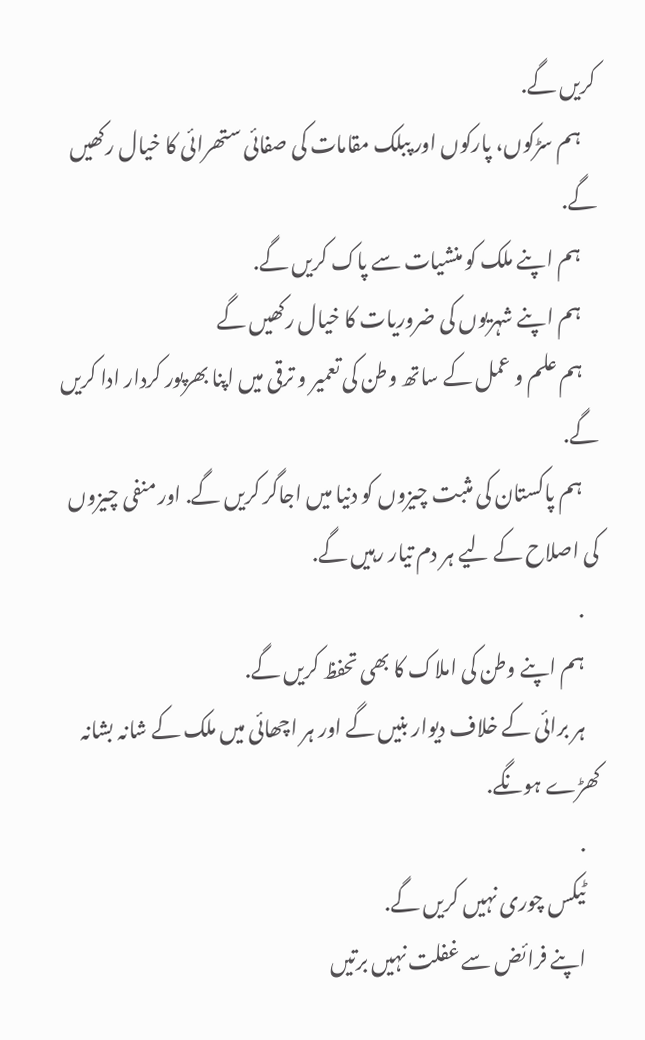کریں گے.
    ہم سڑکوں، پارکوں اور پبلک مقامات کی صفائی ستھرائی کا خیال رکھیں گے.
    ہم اپنے ملک کو منشیات سے پاک کریں گے.
    ہم اپنے شہریوں کی ضروریات کا خیال رکھیں گے
    ہم علم و عمل کے ساتھ وطن کی تعمیر و ترقی میں اپنا بھرپور کردار ادا کریں گے.
    ہم پاکستان کی مثبت چیزوں کو دنیا میں اجاگر کریں گے. اور منفی چیزوں کی اصلاح کے لیے ہر دم تیار رہیں گے.
    .
    ہم اپنے وطن کی املاک کا بھی تحفظ کریں گے.
    ہر برائی کے خلاف دیوار بنیں گے اور ہر اچھائی میں ملک کے شانہ بشانہ کھڑے ہونگے.
    .
    ٹیکس چوری نہیں کریں گے.
    اپنے فرائض سے غفلت نہیں برتیں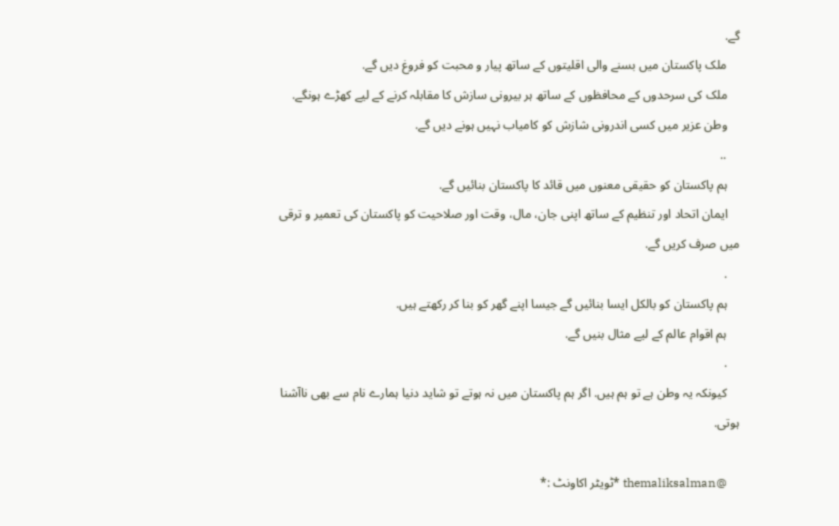گے.
    ملک پاکستان میں بسنے والی اقلیتوں کے ساتھ پیار و محبت کو فروغ دیں گے.
    ملک کی سرحدوں کے محافظوں کے ساتھ ہر بیرونی سازش کا مقابلہ کرنے کے لیے کھڑے ہونگے.
    وطن عزیر میں کسی اندرونی شازش کو کامیاب نہیں ہونے دیں گے.
    ..
    ہم پاکستان کو حقیقی معنوں میں قائد کا پاکستان بنائیں گے.
    ایمان اتحاد اور تنظیم کے ساتھ اپنی جان، مال، وقت اور صلاحیت کو پاکستان کی تعمیر و ترقی میں صرف کریں گے.
    .
    ہم پاکستان کو بالکل ایسا بنائیں گے جیسا اپنے گھر کو بنا کر رکھتے ہیں.
    ہم اقوام عالم کے لیے مثال بنیں گے.
    .
    کیونکہ یہ وطن ہے تو ہم ہیں. اگر ہم پاکستان میں نہ ہوتے تو شاید دنیا ہمارے نام سے بھی ناآشنا ہوتی.

    @themaliksalman *ٹویٹر اکاونٹ :*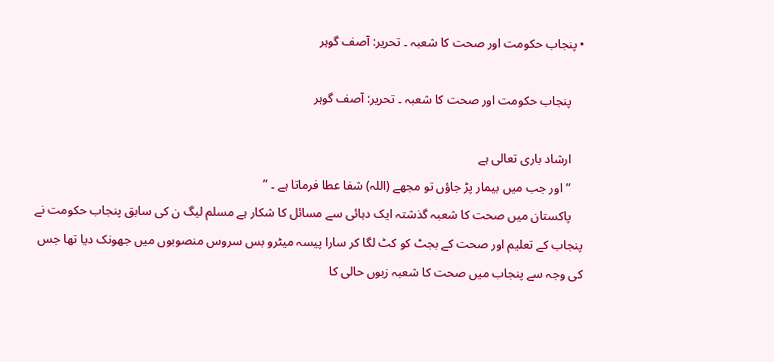• پنجاب حکومت اور صحت کا شعبہ ۔ تحریر: آصف گوہر

    پنجاب حکومت اور صحت کا شعبہ ۔ تحریر: آصف گوہر

    ارشاد باری تعالی ہے
    ” اور جب میں بیمار پڑ جاؤں تو مجھے (اللہ) شفا عطا فرماتا ہے ۔ ”
    پاکستان میں صحت کا شعبہ گذشتہ ایک دہائی سے مسائل کا شکار ہے مسلم لیگ ن کی سابق پنجاب حکومت نے پنجاب کے تعلیم اور صحت کے بجٹ کو کٹ لگا کر سارا پیسہ میٹرو بس سروس منصوبوں میں جھونک دیا تھا جس کی وجہ سے پنجاب میں صحت کا شعبہ زبوں حالی کا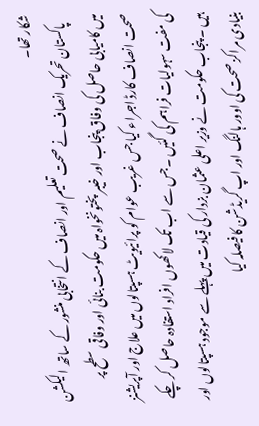شکار تھا۔
    پاکستان تحریک انصاف نے صحت تعلیم اور انصاف کے انتخابی منشور کے ساتھ الیکشن میں کامیابی حاصل کی وفاق پنجاب اور خیبر پختونخواہ میں حکومت بنائی اور وفاقی سطح پر صحت انصاف کارڈ اجراء کیا جس غریب عوام کو پرائیویٹ ہسپتالوں میں علاج اور آپریشنز کی مفت سہولیات فراہم کی گئیں ۔جس سے اب تک لاکھوں افراد استفادہ حاصل کر چکے ہیں ۔ پنجاب حکومت نے وزیر اعلی عثمان بزدار کی قیادت میں پہلے سے موجود ہسپتالوں اور بنیادی مراکز صحت کی اوور ہالنگ اور اپ گریڈشن کا فیصلہ کیا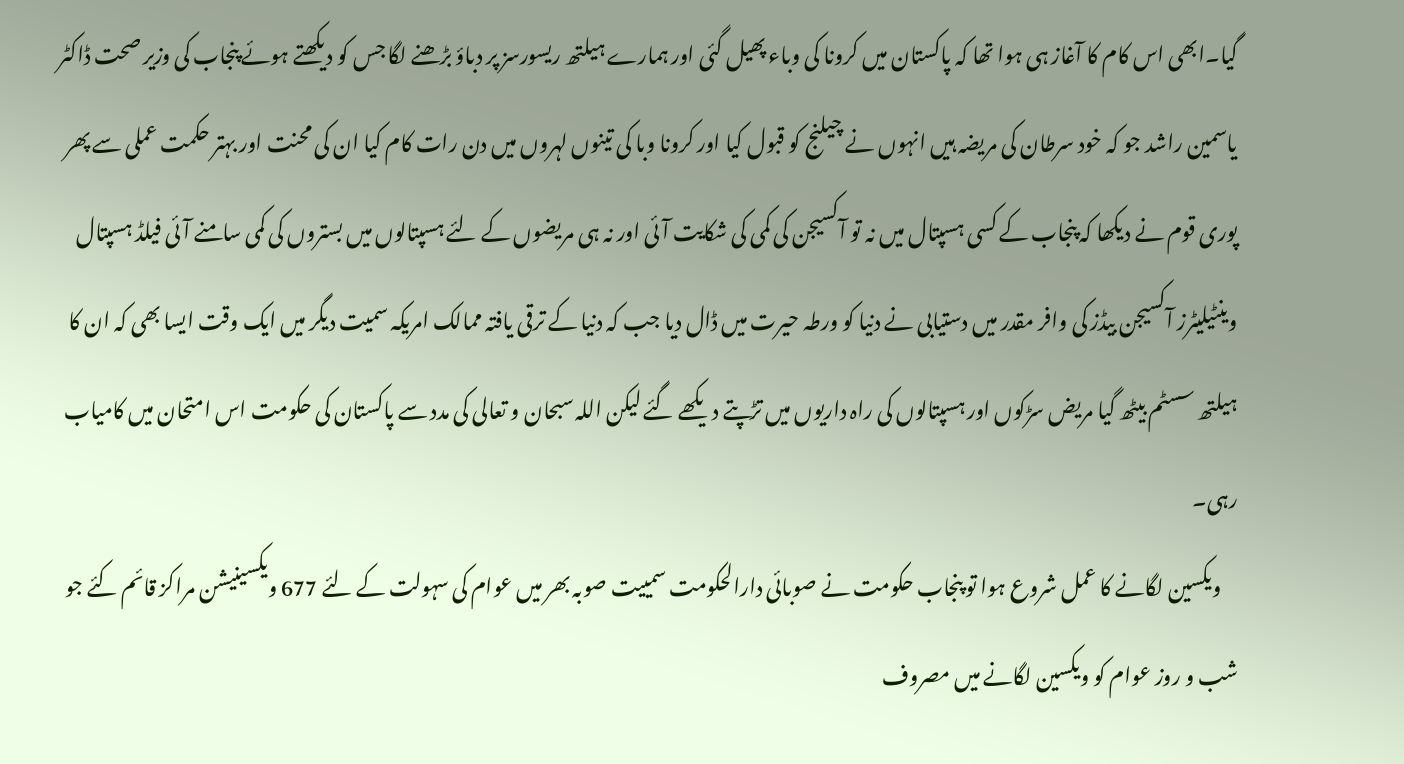گیا۔ابھی اس کام کا آغاز ہی ہوا تھا کہ پاکستان میں کرونا کی وباء پھیل گئی اور ہمارے ہیلتھ ریسورسز پر دباؤ بڑھنے لگا جس کو دیکھتے ہوئے پنجاب کی وزیر صحت ڈاکٹر یاسمین راشد جو کہ خود سرطان کی مریضہ ہیں انہوں نے چیلنج کو قبول کیا اور کرونا وبا کی تینوں لہروں میں دن رات کام کیا ان کی محنت اور بہتر حکمت عملی سے پھر پوری قوم نے دیکھا کہ پنجاب کے کسی ہسپتال میں نہ تو آکسیجن کی کمی کی شکایت آئی اور نہ ہی مریضوں کے لئے ہسپتالوں میں بستروں کی کمی سامنے آئی فیلڈ ہسپتال وینٹیلیٹرز آکسیجن بیڈز کی وافر مقدر میں دستیابی نے دنیا کو ورطہ حیرت میں ڈال دیا جب کہ دنیا کے ترقی یافتہ ممالک امریکہ سمیت دیگر میں ایک وقت ایسا بھی کہ ان کا ہیلتھ سسٹم بیٹھ گیا مریض سڑکوں اور ہسپتالوں کی راہ داریوں میں تڑپتے دیکھے گئے لیکن اللہ سبحان و تعالی کی مدد سے پاکستان کی حکومت اس امتحان میں کامیاب رہی۔
    ویکسین لگانے کا عمل شروع ہوا تو پنجاب حکومت نے صوبائی دارالحکومت سمییت صوبہ بھر میں عوام کی سہولت کے لئے 677 ویکسینیشن مراکز قائم کئے جو شب و روز عوام کو ویکسین لگانے میں مصروف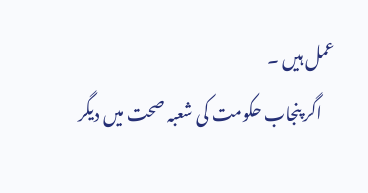عمل ہیں ۔
    اگر پنجاب حکومت کی شعبہ صحت میں دیگر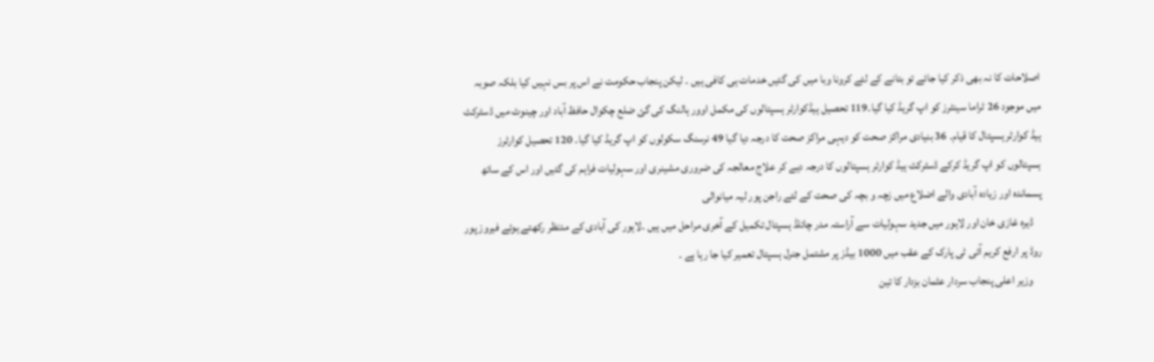اصلاحات کا نہ بھی ذکر کیا جائے تو بتانے کے لئے کرونا وبا میں کی گئیں خدمات ہی کافی ہیں ۔ لیکن پنجاب حکومت نے اس پر بس نہیں کیا بلکہ صوبہ میں موجود 26 ٹراما سینٹرز کو اپ گریڈ کیا گیا۔119 تحصیل ہیڈکوارٹر ہسپتالوں کی مکمل اوور ہالنگ کی گئ ضلع چکوال حافظ آباد اور چینوٹ میں ڈسٹرکٹ ہیڈ کوارٹر ہسپتال کا قیام۔ 36 بنیادی مراکز صحت کو دیہی مراکز صحت کا درجہ دیا گیا 49 نرسنگ سکولوں کو اپ گریڈ کیا گیا۔ 120 تحصیل کوارٹرز ہسپتالوں کو اپ گریڈ کرکے ڈسٹرکٹ ہیڈ کوارٹر ہسپتالوں کا درجہ دیے کر علاج معالجہ کی ضروری مشینری اور سہولیات فراہم کی گئیں اور اس کے ساتھ پسماندہ اور زیادہ آبادی والے اضلاع میں زچہ و بچہ کی صحت کے لئے راجن پور لیہ میانوالی
    ڈیرہ غازی خان اور لاہور میں جدید سہولیات سے آراستہ مدر چائلڈ ہسپتال تکمیل کے آخری مراحل میں ہیں ۔لاہور کی آبادی کے مدنظر رکھتے ہوئے فیروز پور روڈ پر ارفع کریم آئی ٹی پارک کے عقب میں 1000 بیڈز پر مشتمل جنرل ہسپتال تعمیر کیا جا رہا ہے ۔
    وزیر اعلی پنجاب سردار عثمان بزدار کا تین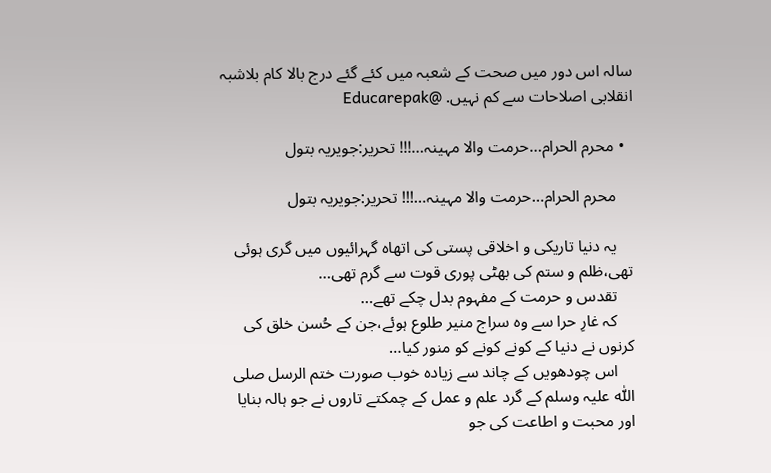سالہ اس دور میں صحت کے شعبہ میں کئے گئے درج بالا کام بلاشبہ انقلابی اصلاحات سے کم نہیں. @Educarepak

  • محرم الحرام…حرمت والا مہینہ…!!! تحریر:جویریہ بتول

    محرم الحرام…حرمت والا مہینہ…!!! تحریر:جویریہ بتول

    یہ دنیا تاریکی و اخلاقی پستی کی اتھاہ گہرائیوں میں گری ہوئی تھی،ظلم و ستم کی بھٹی پوری قوت سے گرم تھی…
    تقدس و حرمت کے مفہوم بدل چکے تھے…
    کہ غارِ حرا سے وہ سراج منیر طلوع ہوئے،جن کے حُسن خلق کی کرنوں نے دنیا کے کونے کونے کو منور کیا…
    اس چودھویں کے چاند سے زیادہ خوب صورت ختم الرسل صلی اللّٰہ علیہ وسلم کے گرد علم و عمل کے چمکتے تاروں نے جو ہالہ بنایا اور محبت و اطاعت کی جو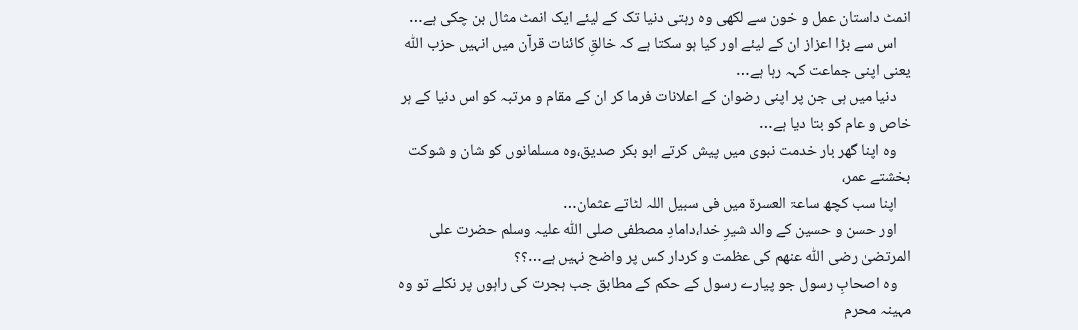انمٹ داستان عمل و خون سے لکھی وہ رہتی دنیا تک کے لیئے ایک انمٹ مثال بن چکی ہے…
    اس سے بڑا اعزاز ان کے لیئے اور کیا ہو سکتا ہے کہ خالقِ کائنات قرآن میں انہیں حزب اللّٰہ یعنی اپنی جماعت کہہ رہا ہے…
    دنیا میں ہی جن پر اپنی رضوان کے اعلانات فرما کر ان کے مقام و مرتبہ کو اس دنیا کے ہر خاص و عام کو بتا دیا ہے…
    وہ اپنا گھر بار خدمت نبوی میں پیش کرتے ابو بکر صدیق،وہ مسلمانوں کو شان و شوکت بخشتے عمر،
    اپنا سب کچھ ساعۃ العسرۃ میں فی سبیل اللہ لٹاتے عثمان…
    اور حسن و حسین کے والد شیرِ خدا،دامادِ مصطفی صلی اللّٰہ علیہ وسلم حضرت علی المرتضیٰ رضی اللّٰہ عنھم کی عظمت و کردار کس پر واضح نہیں ہے…؟؟
    وہ اصحابِ رسول جو پیارے رسول کے حکم کے مطابق جب ہجرت کی راہوں پر نکلے تو وہ مہینہ محرم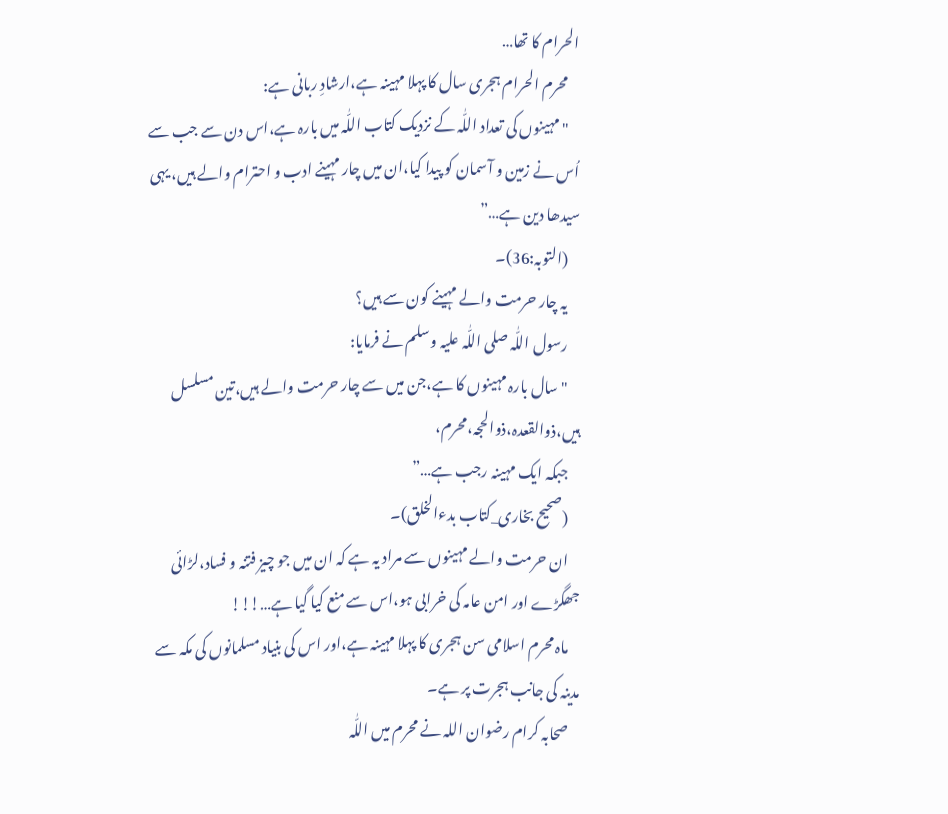الحرام کا تھا…
    محرم الحرام ہجری سال کا پہلا مہینہ ہے،ارشادِ ربانی ہے:
    "مہینوں کی تعداد اللّٰہ کے نزدیک کتاب اللّٰہ میں بارہ ہے،اس دن سے جب سے اُس نے زمین و آسمان کو پیدا کیا،ان میں چار مہینے ادب و احترام والے ہیں، یہی سیدھا دین ہے…”
    (التوبہ:36)۔
    یہ چار حرمت والے مہینے کون سے ہیں؟
    رسول اللّٰہ صلی اللّٰہ علیہ وسلم نے فرمایا:
    "سال بارہ مہینوں کا ہے،جن میں سے چار حرمت والے ہیں،تین مسلسل ہیں،ذوالقعدہ،ذوالحجہ،محرم،
    جبکہ ایک مہینہ رجب ہے…”
    (صحیح بخاری_کتاب بدءالخلق)۔
    ان حرمت والے مہینوں سے مراد یہ ہے کہ ان میں جو چیز فتنہ و فساد،لڑائی جھگڑے اور امن عامہ کی خرابی ہو،اس سے منع کیا گیا ہے…!!!
    ماہ محرم اسلامی سن ہجری کا پہلا مہینہ ہے،اور اس کی بنیاد مسلمانوں کی مکہ سے مدینہ کی جانب ہجرت پر ہے۔
    صحابہ کرام رضوان اللہ نے محرم میں اللّٰہ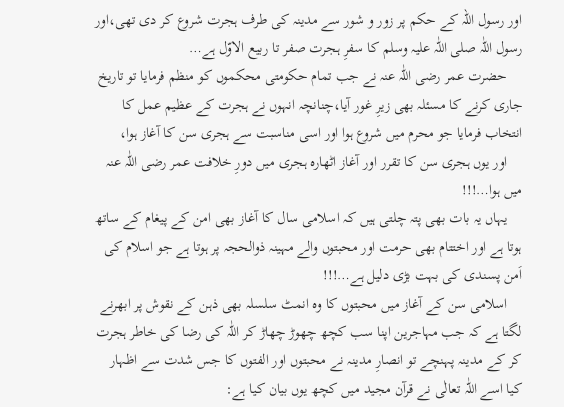اور رسول اللہ کے حکم پر زور و شور سے مدینہ کی طرف ہجرت شروع کر دی تھی،اور رسول اللّٰہ صلی اللّٰہ علیہ وسلم کا سفرِ ہجرت صفر تا ربیع الاوّل ہے…
    حضرت عمر رضی اللّٰہ عنہ نے جب تمام حکومتی محکموں کو منظم فرمایا تو تاریخ جاری کرنے کا مسئلہ بھی زیرِ غور آیا،چنانچہ انہوں نے ہجرت کے عظیم عمل کا انتخاب فرمایا جو محرم میں شروع ہوا اور اسی مناسبت سے ہجری سن کا آغاز ہوا،
    اور یوں ہجری سن کا تقرر اور آغاز اٹھارہ ہجری میں دورِ خلافت عمر رضی اللّٰہ عنہ میں ہوا…!!!
    یہاں یہ بات بھی پتہ چلتی ہیں کہ اسلامی سال کا آغاز بھی امن کے پیغام کے ساتھ ہوتا ہے اور اختتام بھی حرمت اور محبتوں والے مہینہ ذوالحجہ پر ہوتا ہے جو اسلام کی اَمن پسندی کی بہت بڑی دلیل ہے…!!!
    اسلامی سن کے آغاز میں محبتوں کا وہ انمٹ سلسلہ بھی ذہن کے نقوش پر ابھرنے لگتا ہے کہ جب مہاجرین اپنا سب کچھ چھوڑ چھاڑ کر اللّٰہ کی رضا کی خاطر ہجرت کر کے مدینہ پہنچے تو انصارِ مدینہ نے محبتوں اور الفتوں کا جس شدت سے اظہار کیا اسے اللّٰہ تعالٰی نے قرآن مجید میں کچھ یوں بیان کیا ہے: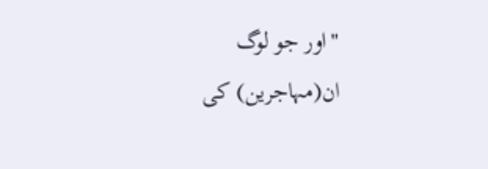"اور جو لوگ ان(مہاجرین) کی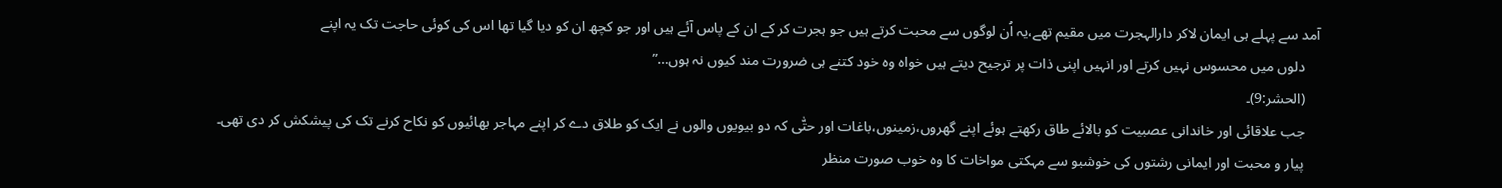آمد سے پہلے ہی ایمان لاکر دارالہجرت میں مقیم تھے،یہ اُن لوگوں سے محبت کرتے ہیں جو ہجرت کر کے ان کے پاس آئے ہیں اور جو کچھ ان کو دیا گیا تھا اس کی کوئی حاجت تک یہ اپنے
    دلوں میں محسوس نہیں کرتے اور انہیں اپنی ذات پر ترجیح دیتے ہیں خواہ وہ خود کتنے ہی ضرورت مند کیوں نہ ہوں…”
    (الحشر:9)۔
    جب علاقائی اور خاندانی عصبیت کو بالائے طاق رکھتے ہوئے اپنے گھروں،زمینوں،باغات اور حتّٰی کہ دو بیویوں والوں نے ایک کو طلاق دے کر اپنے مہاجر بھائیوں کو نکاح کرنے تک کی پیشکش کر دی تھی۔
    پیار و محبت اور ایمانی رشتوں کی خوشبو سے مہکتی مواخات کا وہ خوب صورت منظر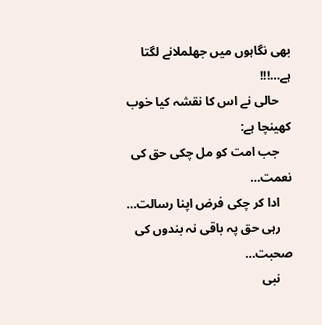بھی نگاہوں میں جھلملانے لگتا ہے…!!!
    حالی نے اس کا نقشہ کیا خوب کھینچا ہے:
    جب امت کو مل چکی حق کی نعمت…
    ادا کر چکی فرض اپنا رسالت…
    رہی حق پہ باقی نہ بندوں کی صحبت…
    نبی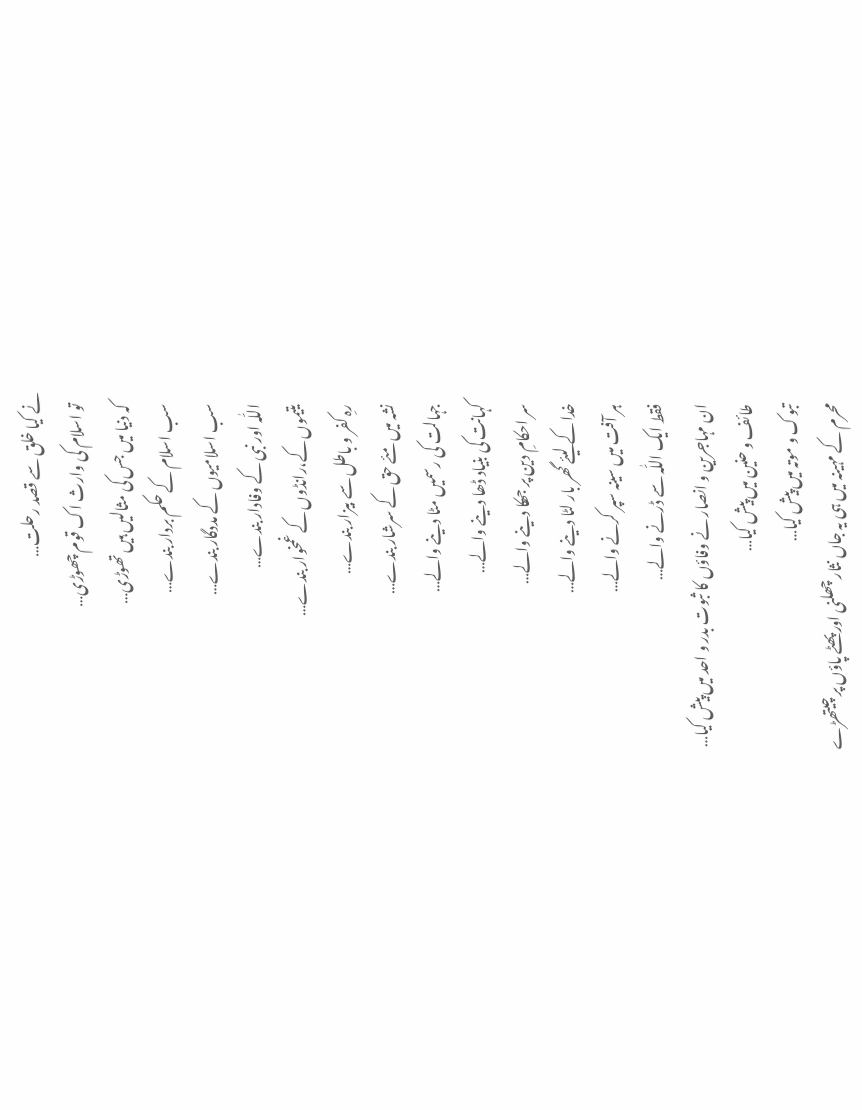نے کیا خلق سے قصد رحلت…
    تو اسلام کی وارث اک قوم چھوڑی…
    کہ دنیا میں جس کی مثالیں ہیں تھوڑی…
    سب اسلام کے حکم بردار بندے…
    سب اسلامیوں کے مددگار بندے…
    اللّٰہ اور نبی کے وفادار بندے…
    یتیموں کے،رانڈوں کے غمخوار بندے…
    رہِ کفر و باطل سے بیزار بندے…
    نشہ میں مئے حق کے سرشار بندے…
    جہالت کی رسمیں مٹا دینے والے…
    کہانت کی بنیاد ڈھا دینے والے…
    سر احکامِ دین پر جھکا دینے والے…
    خدا کے لیئے گھر بار لٹا دینے والے…
    ہر آفت میں سینہ سپر کرنے والے…
    فقط ایک اللّٰہ سے ڈرنے والے…
    ان مہاجرین و انصار نے وفاؤں کا ثبوت بدر و احد میں پیش کیا…
    طائف و حنین میں پیش کیا…
    تبوک و موتہ میں پیش کیا…
    محرم کے مہینہ میں ہی یہ جاں نثار چھلنی اور پھٹے پاؤں پر چیتھڑے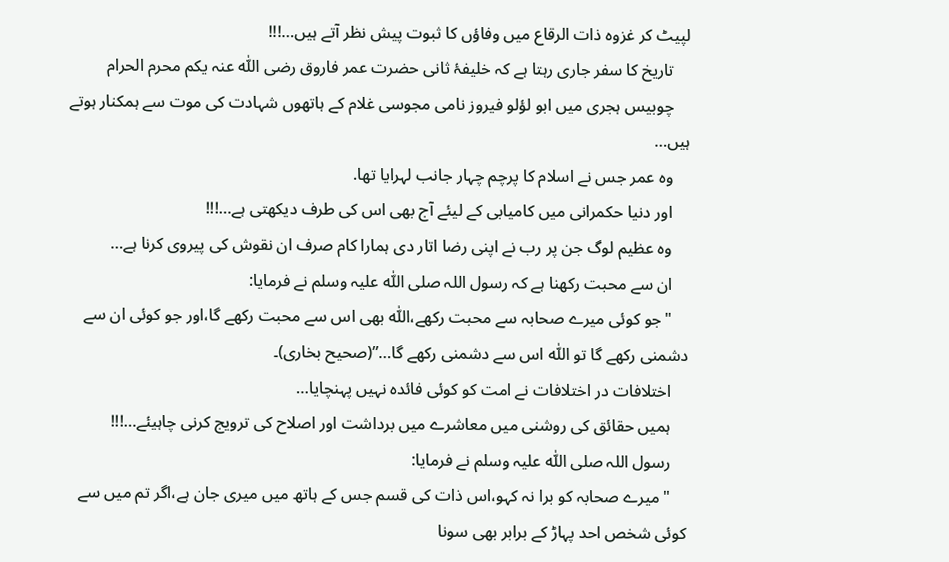لپیٹ کر غزوہ ذات الرقاع میں وفاؤں کا ثبوت پیش نظر آتے ہیں…!!!
    تاریخ کا سفر جاری رہتا ہے کہ خلیفۂ ثانی حضرت عمر فاروق رضی اللّٰہ عنہ یکم محرم الحرام
    چوبیس ہجری میں ابو لؤلو فیروز نامی مجوسی غلام کے ہاتھوں شہادت کی موت سے ہمکنار ہوتے ہیں…
    وہ عمر جس نے اسلام کا پرچم چہار جانب لہرایا تھا.
    اور دنیا حکمرانی میں کامیابی کے لیئے آج بھی اس کی طرف دیکھتی ہے…!!!
    وہ عظیم لوگ جن پر رب نے اپنی رضا اتار دی ہمارا کام صرف ان نقوش کی پیروی کرنا ہے…
    ان سے محبت رکھنا ہے کہ رسول اللہ صلی اللّٰہ علیہ وسلم نے فرمایا:
    "جو کوئی میرے صحابہ سے محبت رکھے،اللّٰہ بھی اس سے محبت رکھے گا،اور جو کوئی ان سے دشمنی رکھے گا تو اللّٰہ اس سے دشمنی رکھے گا…”(صحیح بخاری)۔
    اختلافات در اختلافات نے امت کو کوئی فائدہ نہیں پہنچایا…
    ہمیں حقائق کی روشنی میں معاشرے میں برداشت اور اصلاح کی ترویج کرنی چاہیئے…!!!
    رسول اللہ صلی اللّٰہ علیہ وسلم نے فرمایا:
    "میرے صحابہ کو برا نہ کہو،اس ذات کی قسم جس کے ہاتھ میں میری جان ہے،اگر تم میں سے کوئی شخص احد پہاڑ کے برابر بھی سونا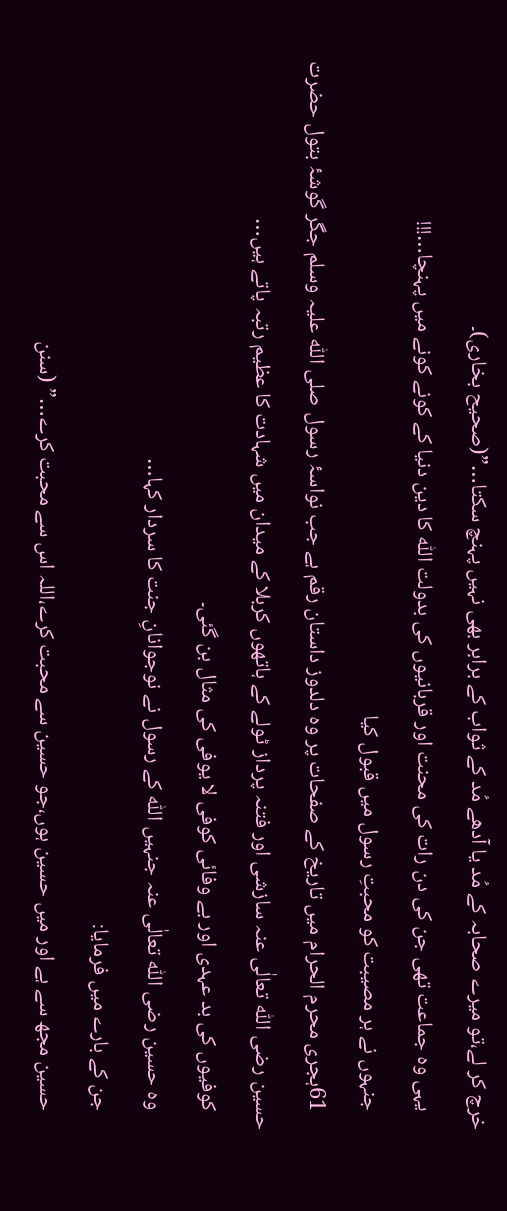خرچ کر لے،تو میرے صحابہ کے مُد یا آدھے مُد کے ثواب کے برابر بھی نہیں پہنچ سکتا…”(صحیح بخاری)۔
    یہی وہ جماعت تھی جن کی دن رات کی محنت اور قربانیوں کی بدولت اللّٰہ کا دین دنیا کے کونے کونے میں پہنچا…!!!
    جنہوں نے ہر مصیبت کو محبتِ رسول میں قبول کیا
    61ہجری محرم الحرام میں تاریخ کے صفحات پر وہ دلدوز داستان رقم ہے جب نواسۂ رسول صلی اللّٰہ علیہ وسلم جگر گوشۂ بتول حضرت حسین رضی اللّٰہ تعالٰی عنہ سازشی اور فتنہ پرداز ٹولے کے ہاتھوں کربلا کے میدان میں شہادت کا عظیم رتبہ پاتے ہیں…
    کوفیوں کی بد عہدی اور بے وفائی کوفی لا یوفی کی مثال بن گئی۔
    وہ حسین رضی اللّٰہ تعالٰی عنہ جنہیں اللّٰہ کے رسول نے نوجوانانِ جنت کا سردار کہا…
    جن کے بارے میں فرمایا:
    حسین مجھ سے ہے اور میں حسین ہوں،جو حسین سے محبت کرے،اللہ اس سے محبت کرے…” (سنن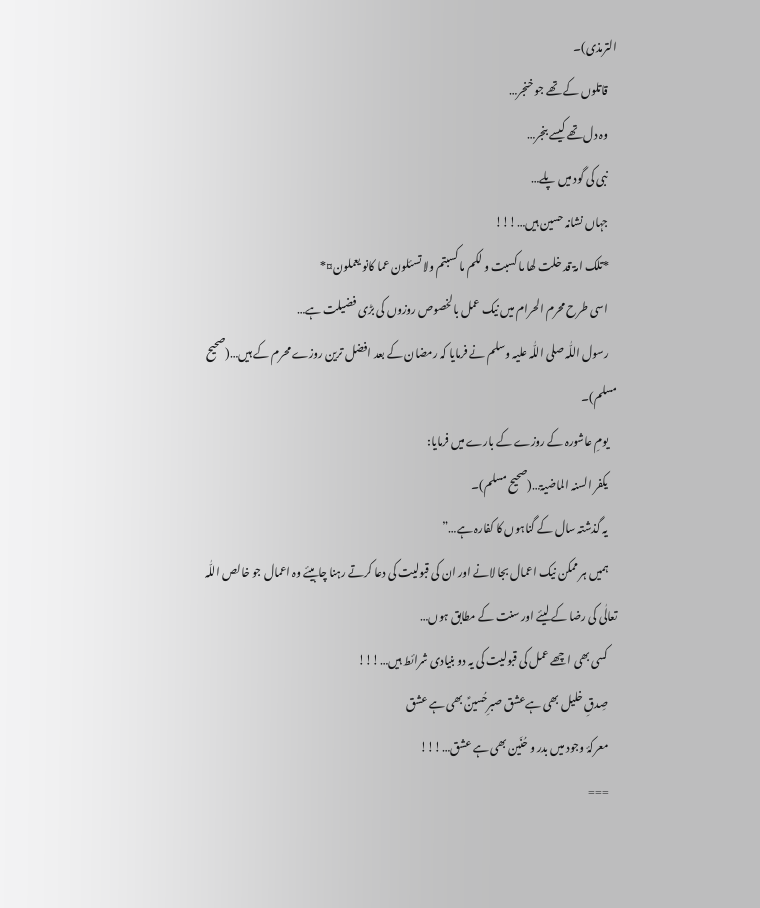الترمذی)۔
    قاتلوں کے تھے جو خنجر…
    وہ دل تھے کیسے بنجر…
    نبی کی گود میں پلے…
    جہاں نشانہ حسین ہیں…!!!
    *تلک امۃ قد خلت لھا ما کسبت و لکم ما کسبتم ولا تسئلون عما کانو یعملون¤*
    اسی طرح محرم الحرام میں نیک عمل بالخصوص روزوں کی بڑی فضیلت ہے…
    رسول اللّٰہ صلی اللّٰہ علیہ وسلم نے فرمایا کہ رمضان کے بعد افضل ترین روزے محرم کے ہیں…(صحیح مسلم)۔
    یومِ عاشورہ کے روزے کے بارے میں فرمایا:
    یکفر السنہ الماضیۃ…(صحیح مسلم)۔
    یہ گذشتہ سال کے گناہوں کا کفارہ ہے…”
    ہمیں ہر ممکن نیک اعمال بجا لانے اور ان کی قبولیت کی دعا کرتے رہنا چاہیئے وہ اعمال جو خالص اللّٰہ تعالٰی کی رضا کے لیئے اور سنت کے مطابق ہوں…
    کسی بھی اچھے عمل کی قبولیت کی یہ دو بنیادی شرائط ہیں…!!!
    صِدقِ خلیل بھی ہےعشق صبرِحُسینؑ بھی ہے عشق
    معرکۂ وجود میں بدر و حُنَین بھی ہے عشق…!!!
    ===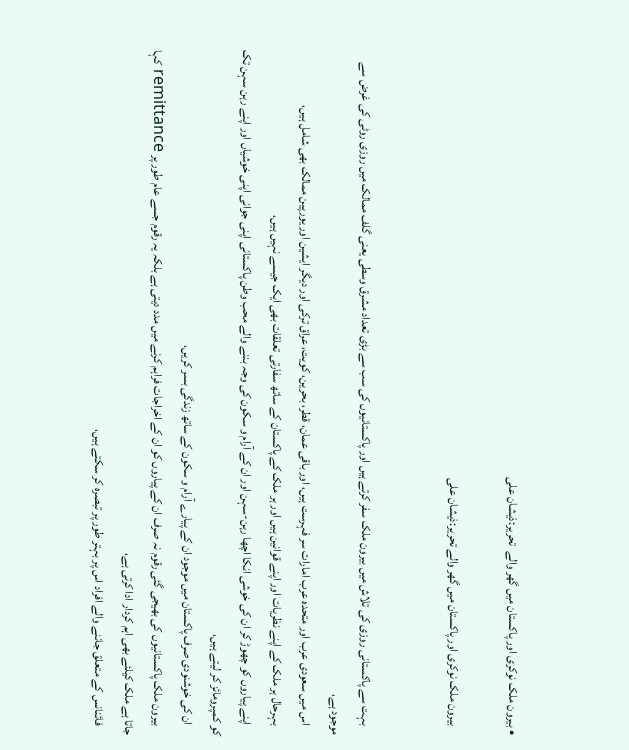• بیرون ملک نوکری اور پاکستان میں گھر والے  تحریر:ذیشان علی

    بیرون ملک نوکری اور پاکستان میں گھر والے تحریر:ذیشان علی


    بہت سے پاکستانی روزی کی تلاش میں بیرون ملک سفر کرتے ہیں اور پاکستانیوں کی سب سے بڑی تعداد مشرق وسطی یعنی گلف ممالک میں روزی روٹی کی غرض سے موجود ہے،
    اس میں سعودی عرب اور متحدہ عرب امارات سر فہرست ہیں، اور باقی عمان، قطر، بحرین، کویت، عراق ترکی اور دیگر ایشین اور یورپین ممالک بھی شامل ہیں،
    بہرحال ہر ملک کے اپنے نظریات اور اپنے قوانین ہیں اور ہر ملک کے پاکستان کے ساتھ سفارتی تعلقات بھی ایک جیسے نہیں ہیں،
    اپنے پیاروں کو چھوڑ کر ان کی خوشی انکا اچھا رہن-سہن اور ان کے آرام و سکون کی وجہ بننے والے محب وطن پاکستانی اپنی جوانی اپنی خوشیاں اور اپنے رہن سہن تک کو کمپرومائز کر لیتے ہیں،
    ان کی خوشنودی صرف پاکستان میں موجود ان کے پیارے آرام و سکون کے ساتھ زندگی بسر کریں،
    بیرون ملک پاکستانیوں کی بھیجی گئی رقوم نہ صرف ان کے پیاروں کو ان کے اخراجات فراہم کرنے میں مدد دیتی ہے بلکہ یہ رقوم جسے عام طور پر remittance کہا جاتا ہے ملک کیلئے بھی اہم کردار ادا کرتی ہے،
    فائنانس کے متعلق جاننے والے افراد اس پر بہتر طور پر تبصرہ کر سکتے ہیں،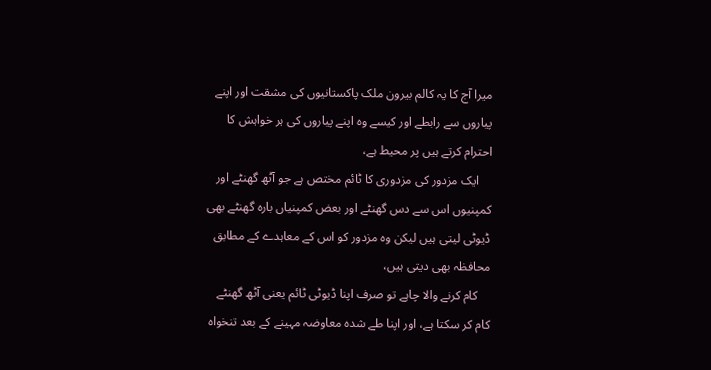میرا آج کا یہ کالم بیرون ملک پاکستانیوں کی مشقت اور اپنے پیاروں سے رابطے اور کیسے وہ اپنے پیاروں کی ہر خواہش کا احترام کرتے ہیں پر محیط ہے،
    ایک مزدور کی مزدوری کا ٹائم مختص ہے جو آٹھ گھنٹے اور کمپنیوں اس سے دس گھنٹے اور بعض کمپنیاں بارہ گھنٹے بھی ڈیوٹی لیتی ہیں لیکن وہ مزدور کو اس کے معاہدے کے مطابق محافظہ بھی دیتی ہیں،
    کام کرنے والا چاہے تو صرف اپنا ڈیوٹی ٹائم یعنی آٹھ گھنٹے کام کر سکتا ہے، اور اپنا طے شدہ معاوضہ مہینے کے بعد تنخواہ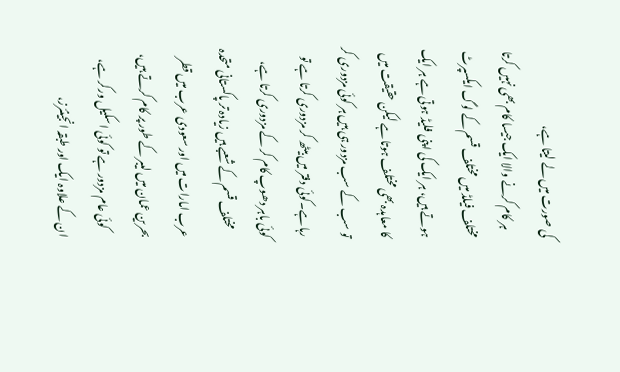کی صورت میں لے لیتا ہے،
    ہر کام کرنے والا ایک جیسا کام بھی نہیں کرتا مختلف فیلڈ میں مختلف قسم کے لوگ ایکسپرٹ ہوتے ہیں، ہر ایک کی اپنی فلیڈ ہوتی ہے ہر ایک کا معاہدہ بھی مختلف ہوتا ہے لیکن حقیقت میں تو سب کے سب مزدور ہی ہیں ہر کوئی مزدوری کر رہا ہے۔کوئی دفتر میں بیٹھ کر مزدوری کرتا ہے تو کوئی باہر دھوپ کام کر کے مزدوری کرتا ہے،
    مختلف قسم کے شعبے ہیں زیادہ تر پاکستانی متحدہ عرب امارات میں اور سعودی عرب میں قطر بحرین عمان میں لیبر کے طور پر کام کرتے ہیں،
    کوئی عام مزدور ہے تو کوئی اسکیل ورکر ہے، ان کے علاوہ ایک اور طبقہ انجینئرز،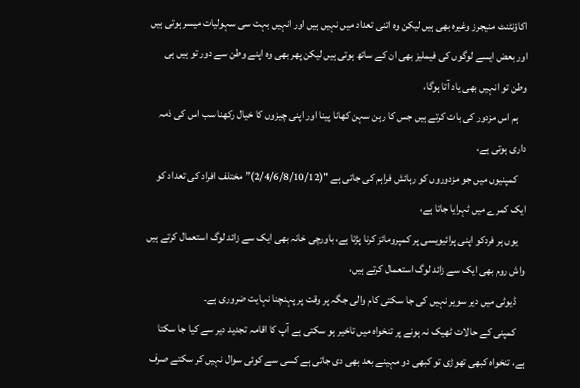اکاؤنٹنٹ منیجرز وغیرہ بھی ہیں لیکن وہ اتنی تعداد میں نہیں ہیں اور انہیں بہت سی سہولیات میسر ہوتی ہیں اور بعض ایسے لوگوں کی فیملیز بھی ان کے ساتھ ہوتی ہیں لیکن پھر بھی وہ اپنے وطن سے دور تو ہیں ہی وطن تو انہیں بھی یاد آتا ہوگا،
    ہم اس مزدور کی بات کرتے ہیں جس کا رہن سہن کھانا پینا اور اپنی چیزوں کا خیال رکھنا سب اس کی ذمہ داری ہوتی ہے،
    کمپنیوں میں جو مزدوروں کو رہائش فراہم کی جاتی ہے "(2/4/6/8/10/12)” مختلف افراد کی تعداد کو ایک کمرے میں ٹہرایا جاتا ہے،
    یوں ہر فردکو اپنی پرائیویسی پر کمپرومائز کرنا پڑتا ہے، باورچی خانہ بھی ایک سے زائد لوگ استعمال کرتے ہیں واش روم بھی ایک سے زائد لوگ استعمال کرتے ہیں،
    ڈیوٹی میں دیر سویر نہیں کی جا سکتی کام والی جگہ پر وقت پر پہنچنا نہایت ضروری ہے۔
    کمپنی کے حالات ٹھیک نہ ہونے پر تنخواہ میں تاخیر ہو سکتی ہے آپ کا اقامہ تجدید دیر سے کیا جا سکتا ہے، تنخواہ کبھی تھوڑی تو کبھی دو مہینے بعد بھی دی جاتی ہے کسی سے کوئی سوال نہیں کر سکتے صرف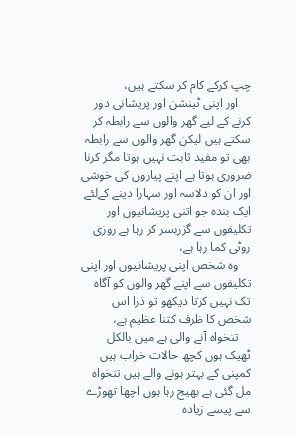چپ کرکے کام کر سکتے ہیں،
    اور اپنی ٹینشن اور پریشانی دور کرنے کے لیے گھر والوں سے رابطہ کر سکتے ہیں لیکن گھر والوں سے رابطہ بھی تو مفید ثابت نہیں ہوتا مگر کرنا ضروری ہوتا ہے اپنے پیاروں کی خوشی اور ان کو دلاسہ اور سہارا دینے کےلئے ایک بندہ جو اتنی پریشانیوں اور تکلیفوں سے گزربسر کر رہا ہے روزی روٹی کما رہا ہے،
    وہ شخص اپنی پریشانیوں اور اپنی تکلیفوں سے اپنے گھر والوں کو آگاہ تک نہیں کرتا دیکھو تو ذرا اس شخص کا ظرف کتنا عظیم ہے،
    تنخواہ آنے والی ہے میں بالکل ٹھیک ہوں کچھ حالات خراب ہیں کمپنی کے بہتر ہونے والے ہیں تنخواہ مل گئی ہے بھیج رہا ہوں اچھا تھوڑے سے پیسے زیادہ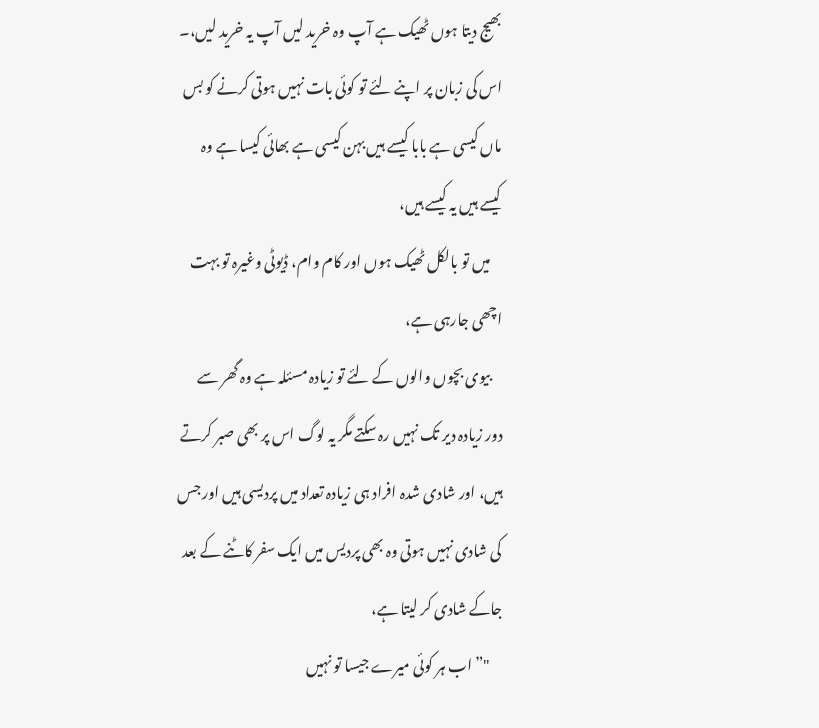بھیج دیتا ہوں ٹھیک ہے آپ وہ خرید لیں آپ یہ خرید لیں،۔ اس کی زبان پر اپنے لئے تو کوئی بات نہیں ہوتی کرنے کو بس ماں کیسی ہے بابا کیسے ہیں بہن کیسی ہے بھائی کیسا ہے وہ کیسے ہیں یہ کیسے ہیں،
    میں تو بالکل ٹھیک ہوں اور کام وام، ڈیوٹی وغیرہ تو بہت اچھی جارہی ہے،
    بیوی بچوں والوں کے لئے تو زیادہ مسئلہ ہے وہ گھر سے دور زیادہ دیر تک نہیں رہ سکتے مگر یہ لوگ اس پر بھی صبر کرتے ہیں، اور شادی شدہ افراد ہی زیادہ تعداد میں پردیسی ہیں اور جس کی شادی نہیں ہوتی وہ بھی پردیس میں ایک سفر کاٹنے کے بعد جاکے شادی کر لیتا ہے،
    "” اب ہر کوئی میرے جیسا تو نہیں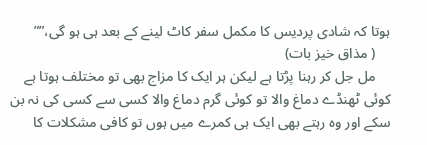ہوتا کہ شادی پردیس کا مکمل سفر کاٹ لینے کے بعد ہی ہو گی،””
    ( مذاق خیز بات)
    مل جل کر رہنا پڑتا ہے لیکن ہر ایک کا مزاج بھی تو مختلف ہوتا ہے کوئی ٹھنڈے دماغ والا تو کوئی گرم دماغ والا کسی سے کسی کی نہ بن سکے اور وہ رہتے بھی ایک ہی کمرے میں ہوں تو کافی مشکلات کا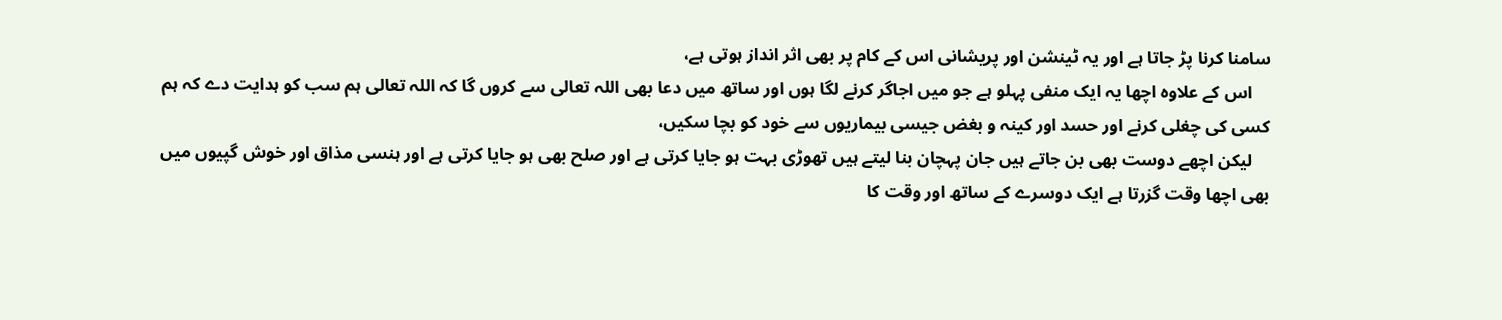سامنا کرنا پڑ جاتا ہے اور یہ ٹینشن اور پریشانی اس کے کام پر بھی اثر انداز ہوتی ہے،
    اس کے علاوہ اچھا یہ ایک منفی پہلو ہے جو میں اجاگر کرنے لگا ہوں اور ساتھ میں دعا بھی اللہ تعالی سے کروں گا کہ اللہ تعالی ہم سب کو ہدایت دے کہ ہم کسی کی چغلی کرنے اور حسد اور کینہ و بغض جیسی بیماریوں سے خود کو بچا سکیں،
    لیکن اچھے دوست بھی بن جاتے ہیں جان پہچان بنا لیتے ہیں تھوڑی بہت ہو جایا کرتی ہے اور صلح بھی ہو جایا کرتی ہے اور ہنسی مذاق اور خوش گپیوں میں بھی اچھا وقت گزرتا ہے ایک دوسرے کے ساتھ اور وقت کا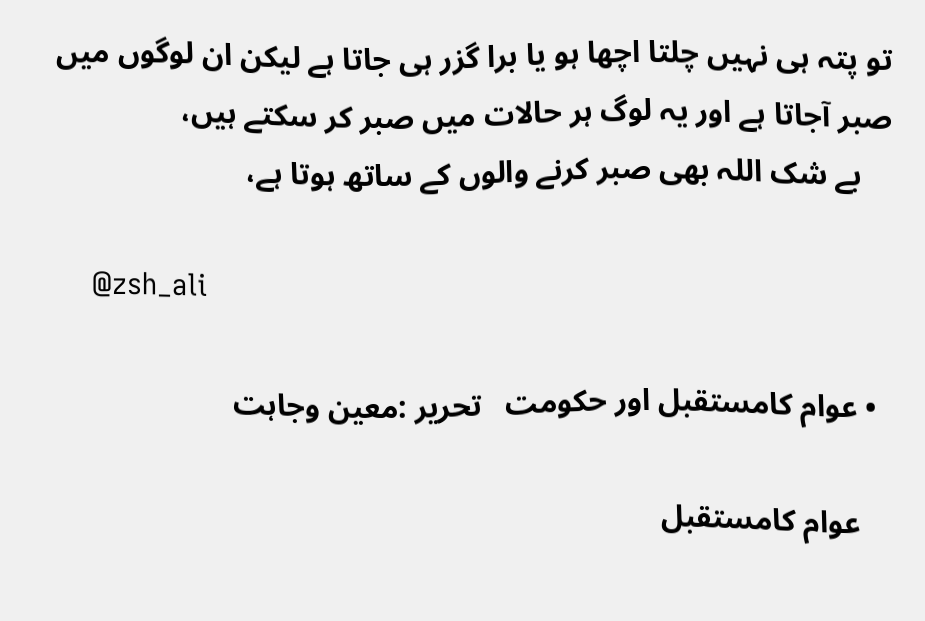تو پتہ ہی نہیں چلتا اچھا ہو یا برا گزر ہی جاتا ہے لیکن ان لوگوں میں صبر آجاتا ہے اور یہ لوگ ہر حالات میں صبر کر سکتے ہیں،
    بے شک اللہ بھی صبر کرنے والوں کے ساتھ ہوتا ہے،

    @zsh_ali

  • عوام کامستقبل اور حکومت   تحریر :معین وجاہت

    عوام کامستقبل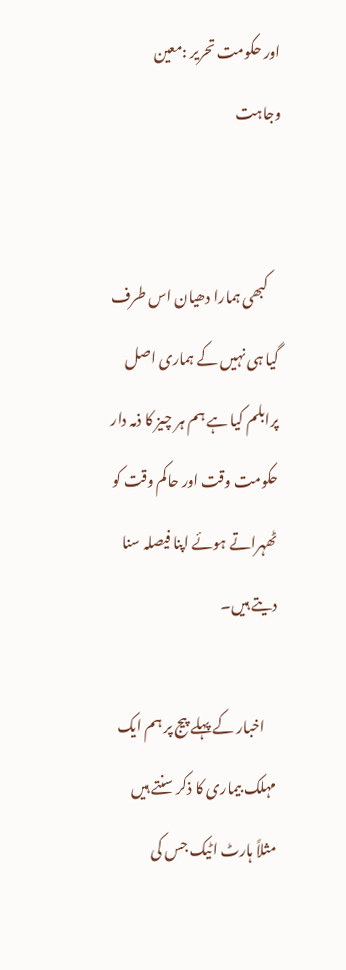اور حکومت تحریر :معین وجاہت


    کبھی ہمارا دھیان اس طرف گیا ہی نہیں کے ہماری اصل پرابلم کیا ہے ہم ہر چیز کا ذمہ دار حکومت وقت اور حاکم وقت کو ٹھہراتے ہوئے اپنا فیصلہ سنا دیتے ہیں۔

    اخبار کے پہلے پیج پر ہم ایک مہلک بیماری کا ذکر سنتے ہیں مثلاً ہارٹ اٹیک جس کی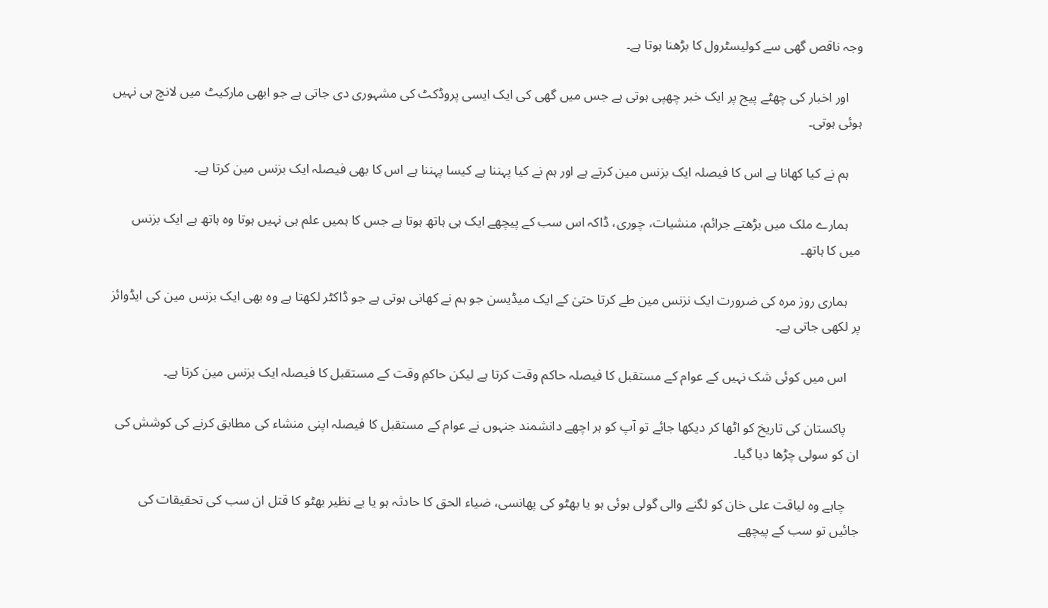وجہ ناقص گھی سے کولیسٹرول کا بڑھنا ہوتا ہے۔

    اور اخبار کی چھٹے پیج پر ایک خبر چھپی ہوتی ہے جس میں گھی کی ایک ایسی پروڈکٹ کی مشہوری دی جاتی ہے جو ابھی مارکیٹ میں لانچ ہی نہیں ہوئی ہوتی۔

    ہم نے کیا کھانا ہے اس کا فیصلہ ایک بزنس مین کرتے ہے اور ہم نے کیا پہننا ہے کیسا پہننا ہے اس کا بھی فیصلہ ایک بزنس مین کرتا ہے۔

    ہمارے ملک میں بڑھتے جرائم، منشیات، چوری، ڈاکہ اس سب کے پیچھے ایک ہی ہاتھ ہوتا ہے جس کا ہمیں علم ہی نہیں ہوتا وہ ہاتھ ہے ایک بزنس میں کا ہاتھ۔

    ہماری روز مرہ کی ضرورت ایک نزنس مین طے کرتا حتیٰ کے ایک میڈیسن جو ہم نے کھانی ہوتی ہے جو ڈاکٹر لکھتا ہے وہ بھی ایک بزنس مین کی ایڈوائز پر لکھی جاتی ہے۔

    اس میں کوئی شک نہیں کے عوام کے مستقبل کا فیصلہ حاکم وقت کرتا ہے لیکن حاکمِ وقت کے مستقبل کا فیصلہ ایک بزنس مین کرتا ہے۔

    پاکستان کی تاریخ کو اٹھا کر دیکھا جائے تو آپ کو ہر اچھے دانشمند جنہوں نے عوام کے مستقبل کا فیصلہ اپنی منشاء کی مطابق کرنے کی کوشش کی ان کو سولی چڑھا دیا گیا۔

    چاہے وہ لیاقت علی خان کو لگنے والی گولی ہوئی ہو یا بھٹو کی پھانسی، ضیاء الحق کا حادثہ ہو یا بے نظیر بھٹو کا قتل ان سب کی تحقیقات کی جائیں تو سب کے پیچھے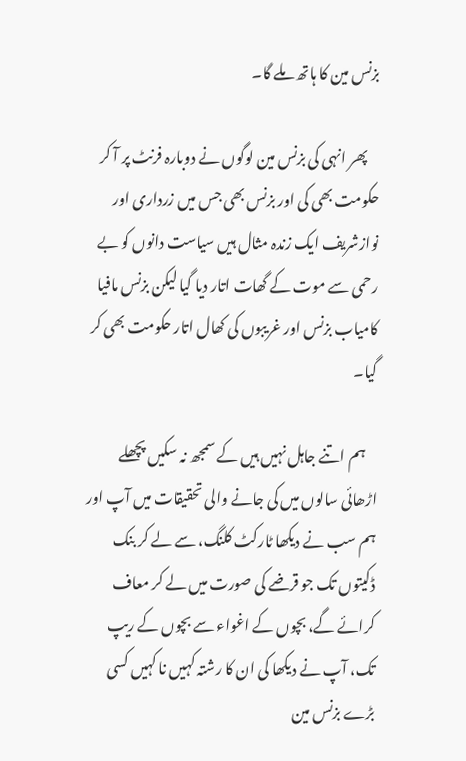بزنس مین کا ہاتھ ملے گا۔

    پھر انہی کی بزنس مین لوگوں نے دوبارہ فرنٹ پر آ کر حکومت بھی کی اور بزنس بھی جس میں زرداری اور نوازشریف ایک زندہ مثال ہیں سیاست دانوں کو بے رحمی سے موت کے گھات اتار دیا گیا لیکن بزنس مافیا کامیاب بزنس اور غریبوں کی کھال اتار حکومت بھی کر گیا۔

    ہم اتنے جاہل نہیں ہیں کے سمجھ نہ سکیں پچھلے اڑھائی سالوں میں کی جانے والی تحقیقات میں آپ اور ہم سب نے دیکھا ٹارکٹ کلنگ، سے لے کر بنک ڈکیتوں تک جو قرضے کی صورت میں لے کر معاف کرائے گے، بچوں کے اغواء سے بچوں کے ریپ تک، آپ نے دیکھا کی ان کا رشتہ کہیں نا کہیں کسی بڑے بزنس مین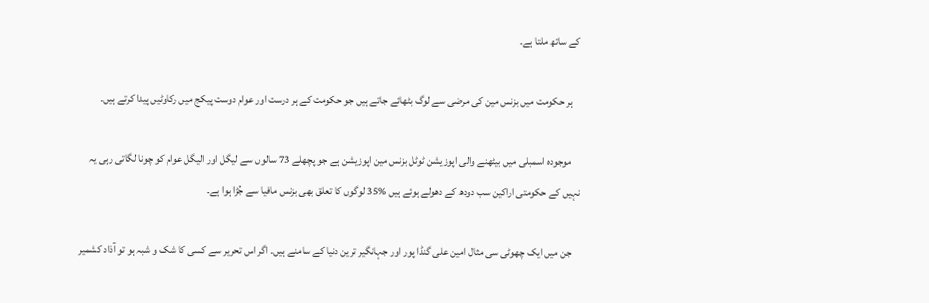کے ساتھ ملتا ہے۔

    ہر حکومت میں بزنس مین کی مرضی سے لوگ بٹھائے جاتے ہیں جو حکومت کے ہر درست اور عوام دوست پیکج میں رکاوٹیں پیدا کرتے ہیں۔

    موجودہ اسمبلی میں بیٹھنے والی اپوزیشن ٹوٹل بزنس مین اپوزیشن ہے جو پچھلے 73 سالوں سے لیگل اور الیگل عوام کو چونا لگاتی رہی یہ نہیں کے حکومتی اراکین سب دودھ کے دھولے ہوئے ہیں %35 لوگوں کا تعلق بھی بزنس مافیا سے جُڑا ہوا ہے۔

    جن میں ایک چھوٹی سی مثال امین علی گنڈا پور اور جہانگیر ترین دنیا کے سامنے ہیں۔ اگر اس تحریر سے کسی کا شک و شبہ ہو تو آذاد کشمیر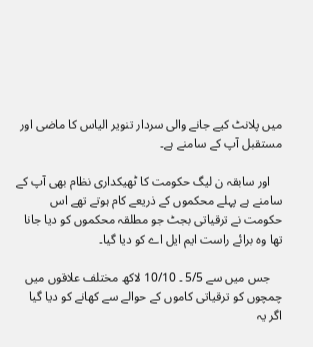میں پلانٹ کیے جانے والی سردار تنویر الیاس کا ماضی اور مستقبل آپ کے سامنے ہے۔

    اور سابقہ ن لیگ حکومت کا ٹھیکداری نظام بھی آپ کے سامنے ہے پہلے محکموں کے ذریعے کام ہوتے تھے اس حکومت نے ترقیاتی بجٹ جو مطلقہ محکموں کو دیا جانا تھا وہ برائے راست ایم ایل اے کو دیا گیا۔

    جس میں سے 5/5 ۔ 10/10 لاکھ مختلف علاقوں میں چمچوں کو ترقیاتی کاموں کے حوالے سے کھانے کو دیا گیا اگر یہ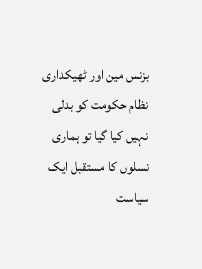بزنس مین اور ٹھیکداری نظام حکومت کو بدلی نہیں کیا گیا تو ہماری نسلوں کا مستقبل ایک سیاست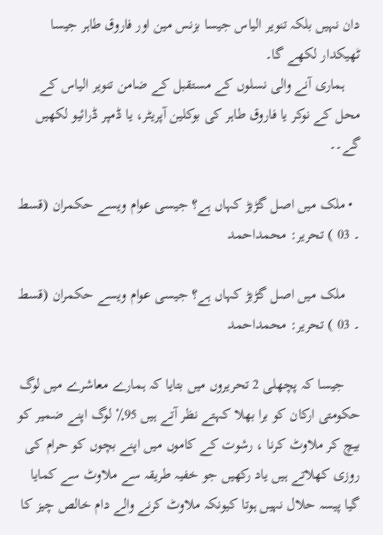دان نہیں بلکہ تنویر الیاس جیسا بزنس مین اور فاروق طاہر جیسا ٹھیکدار لکھے گا۔
    ہماری آنے والی نسلوں کے مستقبل کے ضامن تنویر الیاس کے محل کے نوکر یا فاروق طاہر کی بوکلین آپریٹر، یا ڈمپر ڈرائیو لکھیں گے۔۔

  • ملک میں اصل گڑبڑ کہاں ہے؟ جیسی عوام ویسے حکمران (قسط ۔ 03 ) تحریر: محمداحمد

    ملک میں اصل گڑبڑ کہاں ہے؟ جیسی عوام ویسے حکمران (قسط ۔ 03 ) تحریر: محمداحمد

    جیسا کہ پچھلی 2 تحریروں میں بتایا کہ ہمارے معاشرے میں لوگ حکومتی ارکان کو برا بھلا کہتے نظر آتے ہیں 95٪ لوگ اپنے ضمیر کو بیچ کر ملاوٹ کرنا ، رشوت کے کاموں میں اپنے بچوں کو حرام کی روزی کھلاتے ہیں یاد رکھیں جو خفیہ طریقہ سے ملاوٹ سے کمایا گیا پیسہ حلال نہیں ہوتا کیونکہ ملاوٹ کرنے والے دام خالص چیز کا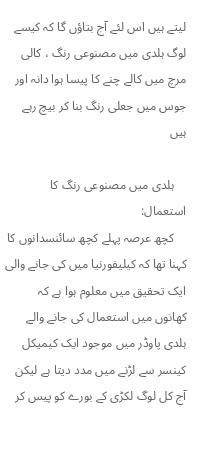لیتے ہیں اس لئے آج بتاؤں گا کہ کیسے لوگ ہلدی میں مصنوعی رنگ ، کالی مرچ میں کالے چنے کا پیسا ہوا دانہ اور جوس میں جعلی رنگ بنا کر بیچ رہے ہیں

    ہلدی میں مصنوعی رنگ کا استعمال:
    کچھ عرصہ پہلے کچھ سائنسدانوں کا کہنا تھا کہ کیلیفورنیا میں کی جانے والی ایک تحقیق میں معلوم ہوا ہے کہ کھانوں میں استعمال کی جانے والے ہلدی پاوڈر میں موجود ایک کیمیکل کینسر سے لڑنے میں مدد دیتا ہے لیکن آج کل لوگ لکڑی کے بورے کو پیس کر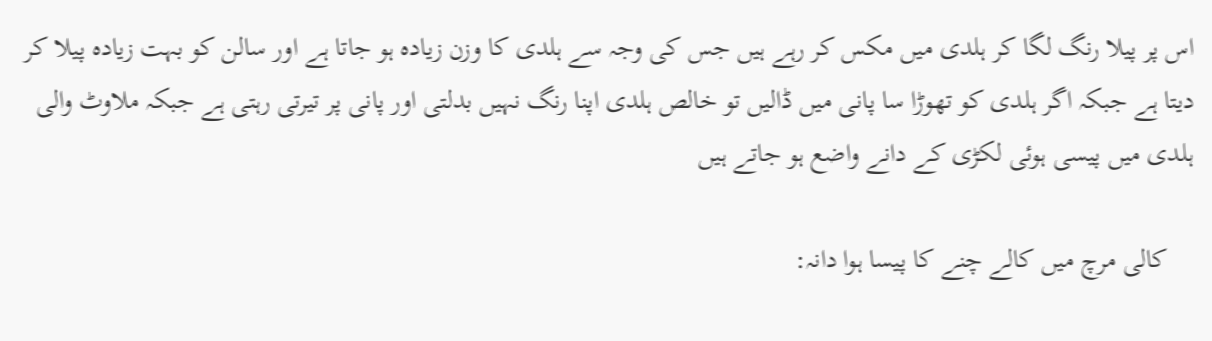اس پر پیلا رنگ لگا کر ہلدی میں مکس کر رہے ہیں جس کی وجہ سے ہلدی کا وزن زیادہ ہو جاتا ہے اور سالن کو بہت زیادہ پیلا کر دیتا ہے جبکہ اگر ہلدی کو تھوڑا سا پانی میں ڈالیں تو خالص ہلدی اپنا رنگ نہیں بدلتی اور پانی پر تیرتی رہتی ہے جبکہ ملاوٹ والی ہلدی میں پیسی ہوئی لکڑی کے دانے واضع ہو جاتے ہیں

    کالی مرچ میں کالے چنے کا پیسا ہوا دانہ: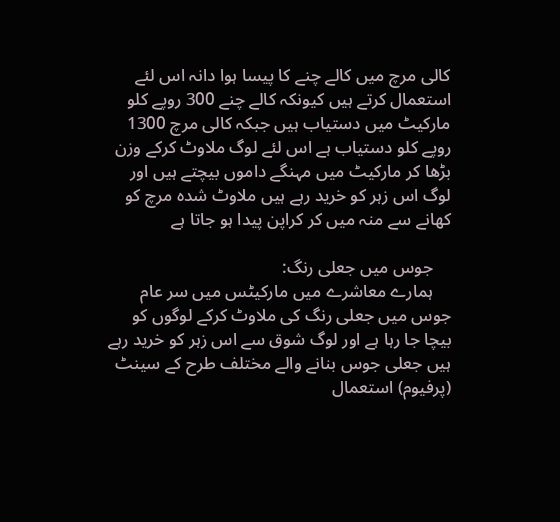کالی مرچ میں کالے چنے کا پیسا ہوا دانہ اس لئے استعمال کرتے ہیں کیونکہ کالے چنے 300 روپے کلو مارکیٹ میں دستیاب ہیں جبکہ کالی مرچ 1300 روپے کلو دستیاب ہے اس لئے لوگ ملاوٹ کرکے وزن بڑھا کر مارکیٹ میں مہنگے داموں بیچتے ہیں اور لوگ اس زہر کو خرید رہے ہیں ملاوٹ شدہ مرچ کو کھانے سے منہ میں کر کراپن پیدا ہو جاتا ہے

    جوس میں جعلی رنگ:
    ہمارے معاشرے میں مارکیٹس میں سر عام جوس میں جعلی رنگ کی ملاوٹ کرکے لوگوں کو بیچا جا رہا ہے اور لوگ شوق سے اس زہر کو خرید رہے ہیں جعلی جوس بنانے والے مختلف طرح کے سینٹ (پرفیوم) استعمال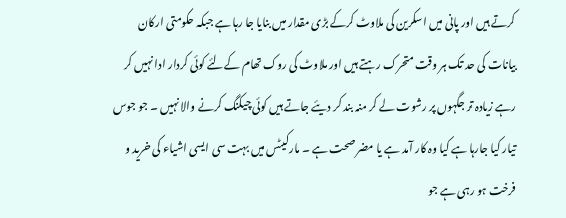کرتے ہیں اور پانی میں اسکرین کی ملاوٹ کرکے بڑی مقدار میں بنایا جا رہا ہے جبکہ حکومتی ارکان بیانات کی حد تک ہر وقت متحرک رہتے ہیں اور ملاوٹ کی روک تھام کےلئے کوئی کردار ادا نہیں کر رہے زیادہ تر جگہوں پر رشوت لے کر منہ بند کر دیئے جاتے ہیں کوئی چیکنگ کرنے والا نہیں ۔ جو جوس تیار کیا جارہا ہے کیا وہ کار آمد ہے یا مضر صحت ہے ۔ مارکیٹس میں بہت سی ایسی اشیاء کی خرید و فرخت ہو رہی ہے جو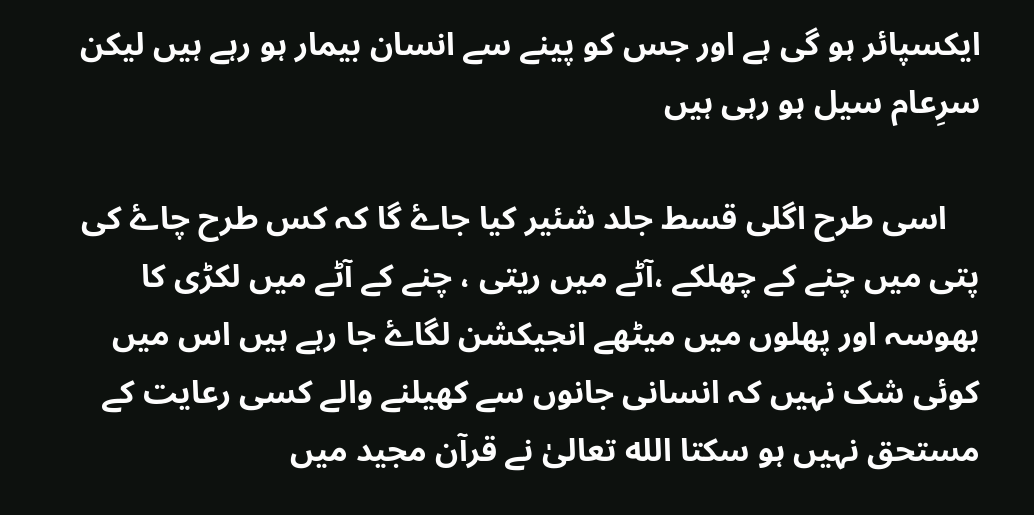ایکسپائر ہو گی ہے اور جس کو پینے سے انسان بیمار ہو رہے ہیں لیکن سرِعام سیل ہو رہی ہیں

    اسی طرح اگلی قسط جلد شئیر کیا جاۓ گا کہ کس طرح چاۓ کی پتی میں چنے کے چھلکے ،آٹے میں ریتی ، چنے کے آٹے میں لکڑی کا بھوسہ اور پھلوں میں میٹھے انجیکشن لگاۓ جا رہے ہیں اس میں کوئی شک نہیں کہ انسانی جانوں سے کھیلنے والے کسی رعایت کے مستحق نہیں ہو سکتا الله تعالیٰ نے قرآن مجید میں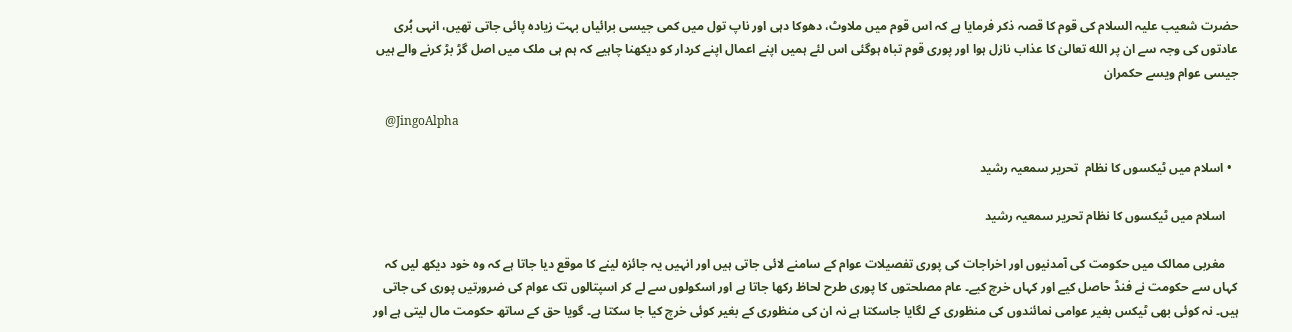حضرت شعیب علیہ السلام کی قوم کا قصہ ذکر فرمایا ہے کہ اس قوم میں ملاوٹ، دھوکا دہی اور ناپ تول میں کمی جیسی برائیاں بہت زیادہ پائی جاتی تھیں، انہی بُری عادتوں کی وجہ سے ان پر الله تعالیٰ کا عذاب نازل ہوا اور پوری قوم تباہ ہوگئی اس لئے ہمیں اپنے اعمال اپنے کردار کو دیکھنا چاہیے کہ ہم ہی ملک میں اصل گڑ بڑ کرنے والے ہیں جیسی عوام ویسے حکمران

    @JingoAlpha

  • اسلام میں ٹیکسوں کا نظام  تحریر سمعیہ رشید

    اسلام میں ٹیکسوں کا نظام تحریر سمعیہ رشید

    مغربی ممالک میں حکومت کی آمدنیوں اور اخراجات کی پوری تفصیلات عوام کے سامنے لائی جاتی ہیں اور انہیں یہ جائزہ لینے کا موقع دیا جاتا ہے کہ وہ خود دیکھ لیں کہ کہاں سے حکومت نے فنڈ حاصل کیے اور کہاں خرچ کیے۔ عام مصلحتوں کا پوری طرح لحاظ رکھا جاتا ہے اور اسکولوں سے لے کر اسپتالوں تک عوام کی ضرورتیں پوری کی جاتی ہیں۔ نہ کوئی بھی ٹیکس بغیر عوامی نمائندوں کی منظوری کے لگایا جاسکتا ہے نہ ان کی منظوری کے بغیر کوئی خرچ کیا جا سکتا ہے۔ گویا حق کے ساتھ حکومت مال لیتی ہے اور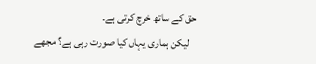حق کے ساتھ خرچ کرتی ہے۔
    لیکن ہماری یہاں کیا صورت رہی ہے؟ مجھے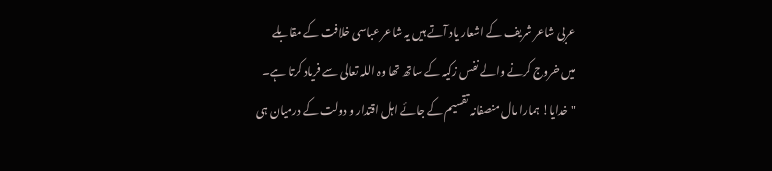عربی شاعر شریف کے اشعار یاد آتے ہیں یہ شاعر عباسی خلافت کے مقابلے میں خروج کرنے والے نفس زکیہ کے ساتھ تھا وہ اللہ تعالی سے فریاد کرتا ہے۔ "خدایا! ہمارا مال منصفانہ تقسیم کے جائے اہل اقتدار و دولت کے درمیان ہی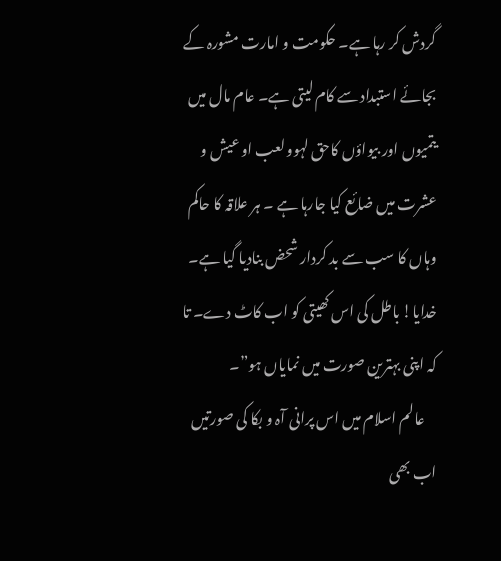گردش کر رہا ہے۔ حکومت و امارت مشورہ کے بجائے استبداد سے کام لیتی ہے۔ عام مال میں یتمیوں اور بیواؤں کاحق لہوولعب او عیش و عشرت میں ضائع کیا جارہا ہے ۔ ہر علاقہ کا حاکم وہاں کا سب سے بد کردار شحض بنادیا گیا ہے۔ خدایا! باطل کی اس کھیتی کو اب کاٹ دے۔ تا کہ اپنی بہترین صورت میں نمایاں ہو”۔
    عالم اسلام میں اس پرانی آہ و بکا کی صورتیں اب بھی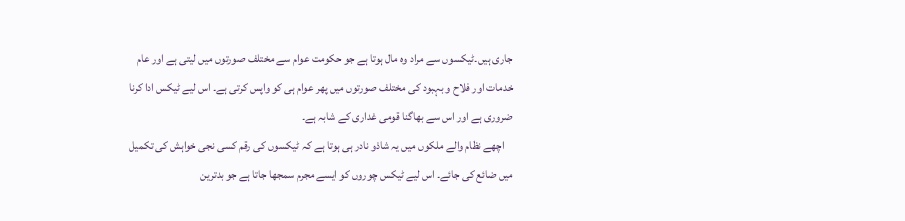جاری ہیں۔ٹیکسوں سے مراد وہ مال ہوتا ہے جو حکومت عوام سے مختلف صورتوں میں لیتی ہے اور عام خدمات اور فلاح و بہبود کی مختلف صورتوں میں پھر عوام ہی کو واپس کرتی ہے۔ اس لیے ٹیکس ادا کرنا ضروری ہے اور اس سے بھاگنا قومی غداری کے شابہ ہے۔
    اچھے نظام والے ملکوں میں یہ شاذو نادر ہی ہوتا ہے کہ ٹیکسوں کی رقم کسی نجی خواہش کی تکمیل میں ضائع کی جائے۔ اس لیے ٹیکس چوروں کو ایسے مجرم سمجھا جاتا ہے جو بدترین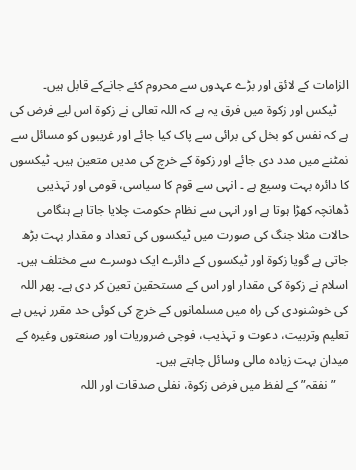الزامات کے لائق اور بڑے عہدوں سے محروم کئے جانےکے قابل ہیں۔
    ٹیکس اور زکوۃ میں فرق یہ ہے کہ اللہ تعالی نے زکوۃ اس لیے فرض کی ہے کہ نفس کو بخل کی برائی سے پاک کیا جائے اور غریبوں کو مسائل سے نمٹنے میں مدد دی جائے اور زکوۃ کے خرچ کی مدیں متعین ہیں۔ ٹیکسوں کا دائرہ بہت وسیع ہے ۔ انہی سے قوم کا سیاسی، قومی اور تہذیبی ڈھانچہ کھڑا ہوتا ہے اور انہی سے نظام حکومت چلایا جاتا ہے ہنگامی حالات مثلا جنگ کی صورت میں ٹیکسوں کی تعداد و مقدار بہت بڑھ جاتی ہے گویا زکوۃ اور ٹیکسوں کے دائرے ایک دوسرے سے مختلف ہیں۔ اسلام نے زکوۃ کی مقدار اور اس کے مستحقین تعین کر دی ہے۔ پھر اللہ کی خوشنودی کی راہ میں مسلمانوں کے خرچ کی کوئی حد مقرر نہیں ہے تعلیم وتربیت، دعوت و تہذیب، فوجی ضروریات اور صنعتوں وغیرہ کے میدان بہت زیادہ مالی وسائل چاہتے ہیں۔
    ” نفقہ” کے لفظ میں فرض زکوۃ، نفلی صدقات اور اللہ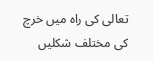تعالی کی راہ میں خرچ کی مختلف شکلیں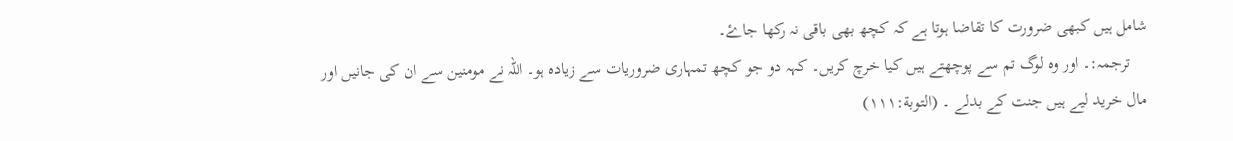شامل ہیں کبھی ضرورت کا تقاضا ہوتا ہے کہ کچھ بھی باقی نہ رکھا جاۓ۔
    ترجمہ:۔ اور وہ لوگ تم سے پوچھتے ہیں کیا خرچ کریں۔ کہہ دو جو کچھ تمہاری ضروریات سے زیادہ ہو۔ اللہ نے مومنین سے ان کی جانیں اور مال خرید لیے ہیں جنت کے بدلے ۔ (التوبة:١١١)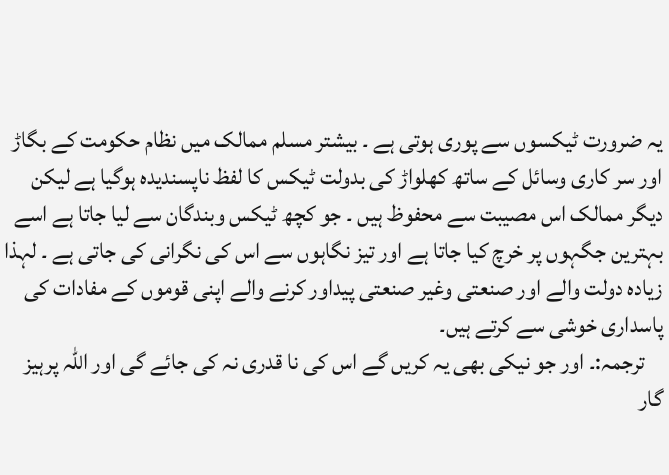یہ ضرورت ٹیکسوں سے پوری ہوتی ہے ۔ بیشتر مسلم ممالک میں نظام حکومت کے بگاڑ اور سر کاری وسائل کے ساتھ کھلواڑ کی بدولت ٹیکس کا لفظ ناپسندیدہ ہوگیا ہے لیکن دیگر ممالک اس مصیبت سے محفوظ ہیں ۔ جو کچھ ٹیکس وبندگان سے لیا جاتا ہے اسے بہترین جگہوں پر خرچ کیا جاتا ہے اور تیز نگاہوں سے اس کی نگرانی کی جاتی ہے ۔ لہذا زیادہ دولت والے اور صنعتی وغیر صنعتی پیداور کرنے والے اپنی قوموں کے مفادات کی پاسداری خوشی سے کرتے ہیں۔
    ترجمہ:۔ اور جو نیکی بھی یہ کریں گے اس کی نا قدری نہ کی جائے گی اور اللہ پرہیز گار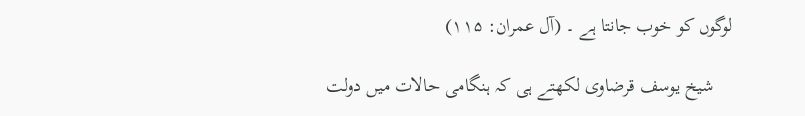لوگوں کو خوب جانتا ہے ۔ (آل عمران: ۱۱۵)

    شیخ یوسف قرضاوی لکھتے ہی کہ ہنگامی حالات میں دولت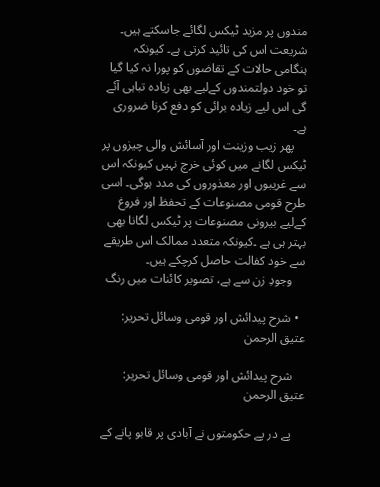مندوں پر مزید ٹیکس لگائے جاسکتے ہیں۔ شریعت اس کی تائید کرتی ہے۔ کیونکہ ہنگامی حالات کے تقاضوں کو پورا نہ کیا گیا تو خود دولتمندوں کےلیے بھی زیادہ تباہی آئے گی اس لیے زیادہ برائی کو دفع کرنا ضروری ہے۔
    پھر زیب وزینت اور آسائش والی چیزوں پر ٹیکس لگانے میں کوئی خرچ نہیں کیونکہ اس سے غریبوں اور معذوروں کی مدد ہوگی۔ اسی طرح قومی مصنوعات کے تحفظ اور فروغ کےلیے بیرونی مصنوعات پر ٹیکس لگانا بھی بہتر ہی ہے ۔کیونکہ متعدد ممالک اس طریقے سے خود کفالت حاصل کرچکے ہیں۔
    وجودِ زن سے ہے، تصویر کائنات میں رنگ

  • شرح پیدائش اور قومی وسائل تحریر: عتیق الرحمن

    شرح پیدائش اور قومی وسائل تحریر: عتیق الرحمن

    پے در پے حکومتوں نے آبادی پر قابو پانے کے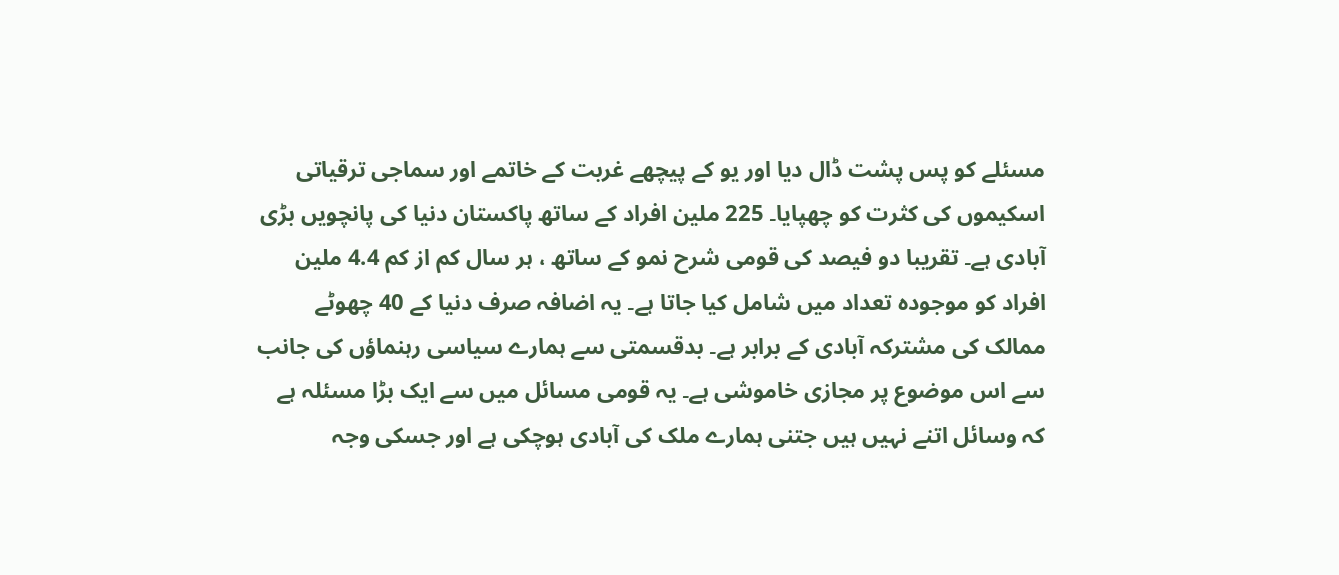مسئلے کو پس پشت ڈال دیا اور یو کے پیچھے غربت کے خاتمے اور سماجی ترقیاتی اسکیموں کی کثرت کو چھپایا۔ 225 ملین افراد کے ساتھ پاکستان دنیا کی پانچویں بڑی آبادی ہے۔ تقریبا دو فیصد کی قومی شرح نمو کے ساتھ ، ہر سال کم از کم 4.4 ملین افراد کو موجودہ تعداد میں شامل کیا جاتا ہے۔ یہ اضافہ صرف دنیا کے 40 چھوٹے ممالک کی مشترکہ آبادی کے برابر ہے۔ بدقسمتی سے ہمارے سیاسی رہنماؤں کی جانب سے اس موضوع پر مجازی خاموشی ہے۔ یہ قومی مسائل میں سے ایک بڑا مسئلہ ہے کہ وسائل اتنے نہیں ہیں جتنی ہمارے ملک کی آبادی ہوچکی ہے اور جسکی وجہ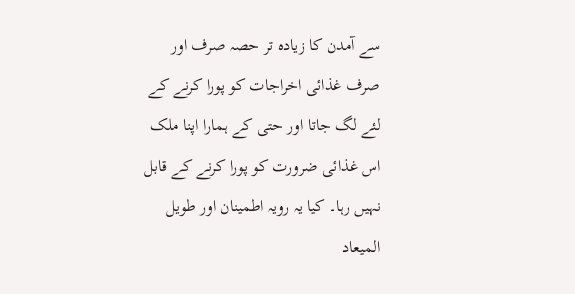سے آمدن کا زیادہ تر حصہ صرف اور صرف غذائی اخراجات کو پورا کرنے کے لئے لگ جاتا اور حتی کے ہمارا اپنا ملک اس غذائی ضرورت کو پورا کرنے کے قابل نہیں رہا۔ کیا یہ رویہ اطمینان اور طویل المیعاد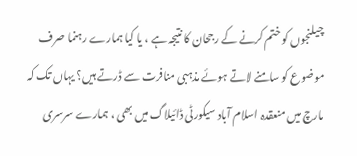چیلنجوں کو ختم کرنے کے رجحان کا نتیجہ ہے ، یا کیا ہمارے رہنما صرف موضوع کو سامنے لاتے ہوئے مذہبی منافرت سے ڈرتے ہیں؟ یہاں تک کہ مارچ میں منعقدہ اسلام آباد سیکورٹی ڈائیلاگ میں بھی ، ہمارے سرسری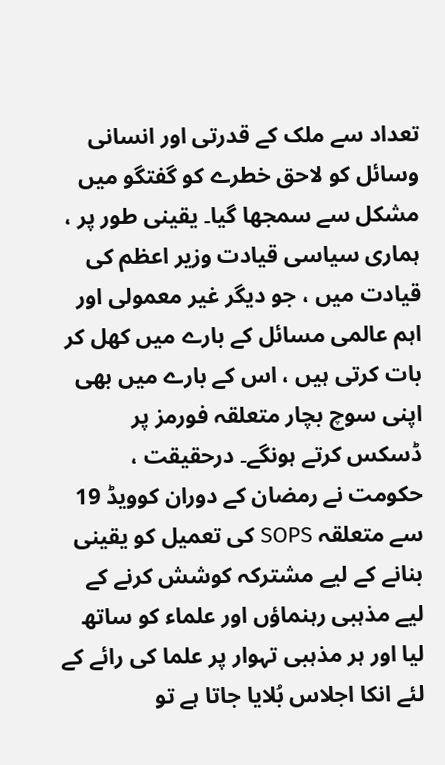تعداد سے ملک کے قدرتی اور انسانی وسائل کو لاحق خطرے کو گفتگو میں مشکل سے سمجھا گیا۔ یقینی طور پر ، ہماری سیاسی قیادت وزیر اعظم کی قیادت میں ، جو دیگر غیر معمولی اور اہم عالمی مسائل کے بارے میں کھل کر بات کرتی ہیں ، اس کے بارے میں بھی اپنی سوچ بچار متعلقہ فورمز پر ڈسکس کرتے ہونگے۔ درحقیقت ، حکومت نے رمضان کے دوران کوویڈ 19 سے متعلقہ SOPS کی تعمیل کو یقینی بنانے کے لیے مشترکہ کوشش کرنے کے لیے مذہبی رہنماؤں اور علماء کو ساتھ لیا اور ہر مذہبی تہوار پر علما کی رائے کے لئے انکا اجلاس بُلایا جاتا ہے تو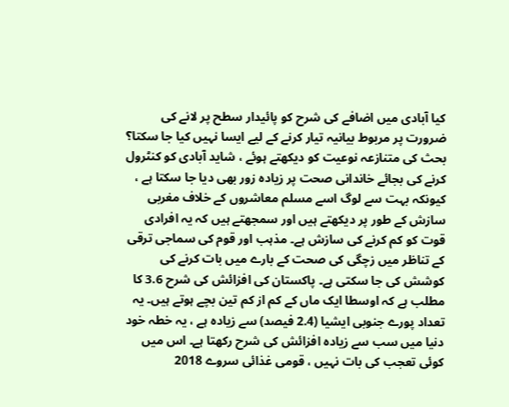کیا آبادی میں اضافے کی شرح کو پائیدار سطح پر لانے کی ضرورت پر مربوط بیانیہ تیار کرنے کے لیے ایسا نہیں کیا جا سکتا؟ بحث کی متنازعہ نوعیت کو دیکھتے ہوئے ، شاید آبادی کو کنٹرول کرنے کی بجائے خاندانی صحت پر زیادہ زور بھی دیا جا سکتا ہے ، کیونکہ بہت سے لوگ اسے مسلم معاشروں کے خلاف مغربی سازش کے طور پر دیکھتے ہیں اور سمجھتے ہیں کہ یہ افرادی قوت کو کم کرنے کی سازش ہے۔ مذہب اور قوم کی سماجی ترقی کے تناظر میں زچگی کی صحت کے بارے میں بات کرنے کی کوشش کی جا سکتی ہے۔ پاکستان کی افزائش کی شرح 3.6 کا مطلب ہے کہ اوسطا ایک ماں کے کم از کم تین بچے ہوتے ہیں۔ یہ تعداد پورے جنوبی ایشیا (2.4 فیصد) سے زیادہ ہے ، یہ خطہ خود دنیا میں سب سے زیادہ افزائش کی شرح رکھتا ہے۔ اس میں کوئی تعجب کی بات نہیں ، قومی غذائی سروے 2018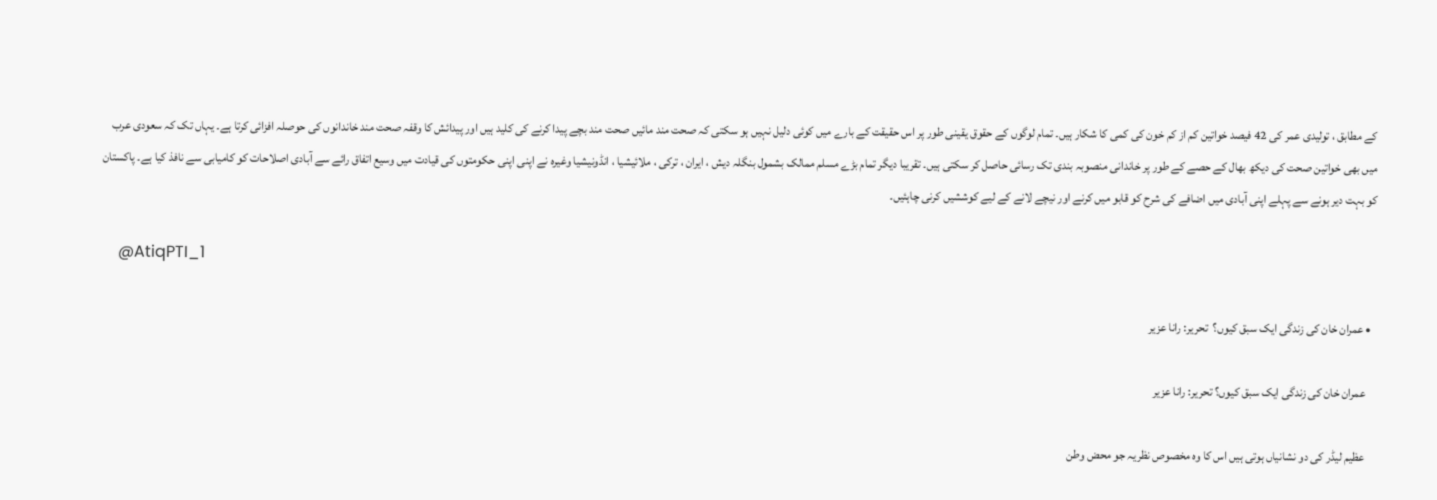کے مطابق ، تولیدی عمر کی 42 فیصد خواتین کم از کم خون کی کمی کا شکار ہیں۔ تمام لوگوں کے حقوق یقینی طور پر اس حقیقت کے بارے میں کوئی دلیل نہیں ہو سکتی کہ صحت مند مائیں صحت مند بچے پیدا کرنے کی کلید ہیں اور پیدائش کا وقفہ صحت مند خاندانوں کی حوصلہ افزائی کرتا ہے۔ یہاں تک کہ سعودی عرب میں بھی خواتین صحت کی دیکھ بھال کے حصے کے طور پر خاندانی منصوبہ بندی تک رسائی حاصل کر سکتی ہیں۔ تقریبا دیگر تمام بڑے مسلم ممالک بشمول بنگلہ دیش ، ایران ، ترکی ، ملائیشیا ، انڈونیشیا وغیرہ نے اپنی اپنی حکومتوں کی قیادت میں وسیع اتفاق رائے سے آبادی اصلاحات کو کامیابی سے نافذ کیا ہے۔ پاکستان کو بہت دیر ہونے سے پہلے اپنی آبادی میں اضافے کی شرح کو قابو میں کرنے اور نیچے لانے کے لیے کوششیں کرنی چاہئیں۔

    @AtiqPTI_1

  • عمران خان کی زندگی ایک سبق کیوں؟  تحریر: رانا عزیر

    عمران خان کی زندگی ایک سبق کیوں؟ تحریر: رانا عزیر

    عظیم لیڈر کی دو نشانیاں ہوتی ہیں اس کا وہ مخصوص نظریہ جو محض وطن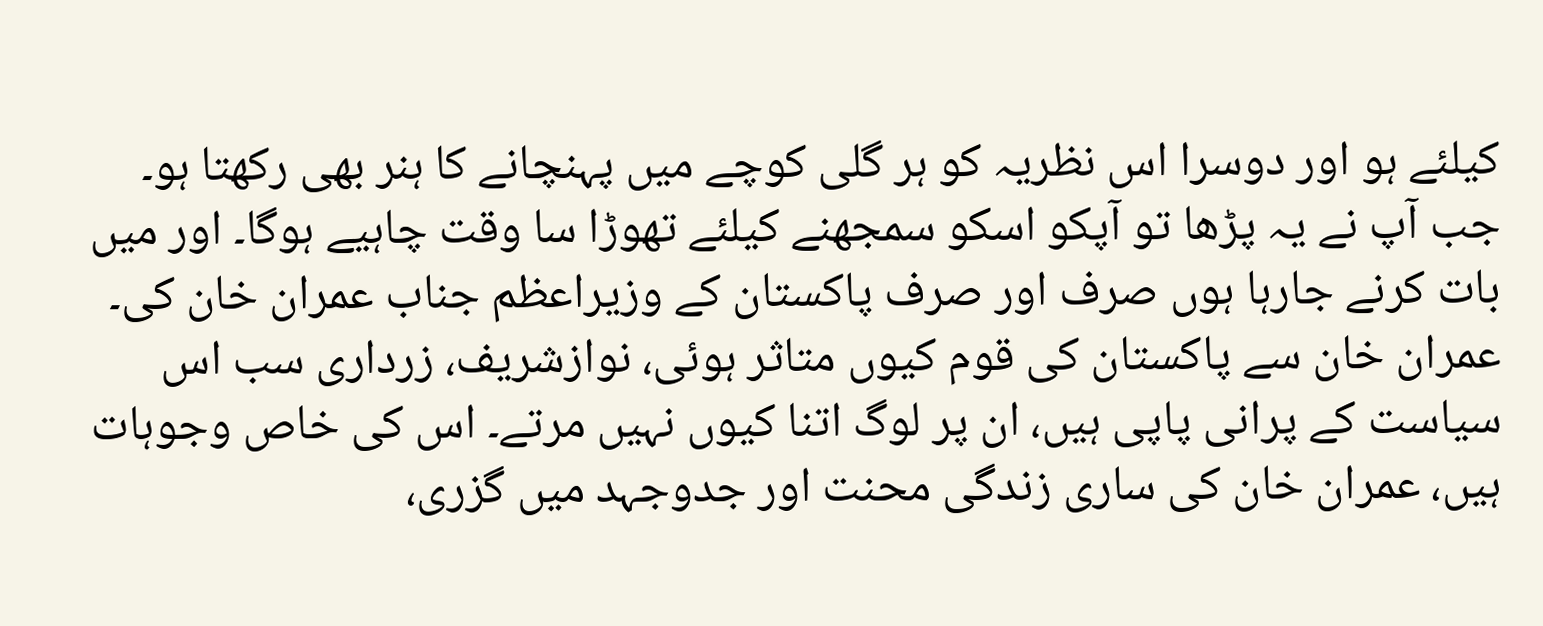کیلئے ہو اور دوسرا اس نظریہ کو ہر گلی کوچے میں پہنچانے کا ہنر بھی رکھتا ہو۔ جب آپ نے یہ پڑھا تو آپکو اسکو سمجھنے کیلئے تھوڑا سا وقت چاہیے ہوگا۔ اور میں بات کرنے جارہا ہوں صرف اور صرف پاکستان کے وزیراعظم جناب عمران خان کی۔ عمران خان سے پاکستان کی قوم کیوں متاثر ہوئی، نوازشریف، زرداری سب اس سیاست کے پرانی پاپی ہیں، ان پر لوگ اتنا کیوں نہیں مرتے۔ اس کی خاص وجوہات ہیں، عمران خان کی ساری زندگی محنت اور جدوجہد میں گزری،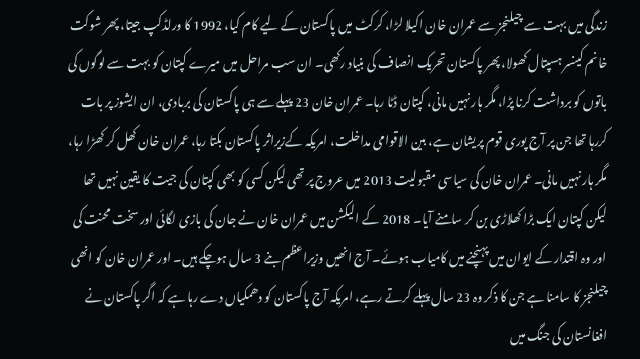زندگی میں بہت سے چیلنجز سے عمران خان اکیلا لڑا، کرکٹ میں پاکستان کے لیے کام کیا، 1992 کا ورلڈکپ جیتا، پھر شوکت خانم کینسر ہسپتال کھولا، پھر پاکستان تحریک انصاف کی بنیاد رکھی۔ ان سب مراحل میں میرے کپتان کو بہت سے لوگوں کی باتوں کو برداشت کرنا پڑا، مگر ہار نہیں مانی، کپتان ڈٹا رہا۔ عمران خان 23 پہلے سے ہی پاکستان کی بربادی، ان ایشوز پر بات کررہا تھا جن پر آج پوری قوم پریشان ہے، بین الاقوامی مداخلت، امریکہ کےزیراثر پاکستان بکتا رہا، عمران خان کھل کر کھڑا رہا، مگر ہار نہیں مانی۔ عمران خان کی سیاسی مقبولیت 2013 میں عروج پر تھی لیکن کسی کو بھی کپتان کی جیت کا یقین نہیں تھا لیکن کپتان ایک بڑا کھلاڑی بن کر سامنے آیا۔ 2018 کے الیکشن میں عمران خان نے جان کی بازی لگائی اور سخت محنت کی اور وہ اقتدار کے ایوان میں پہنچنے میں کامیاب ہوئے۔ آج انھیں وزیراعظم بنے 3 سال ہوچکے ہیں۔ اور عمران خان کو انھی چیلنجز کا سامنا ہے جن کا ذکر وہ 23 سال پہلے کرتے رہے، امریکہ آج پاکستان کو دھمکیاں دے رہا ہے کہ اگر پاکستان نے افغانستان کی جنگ میں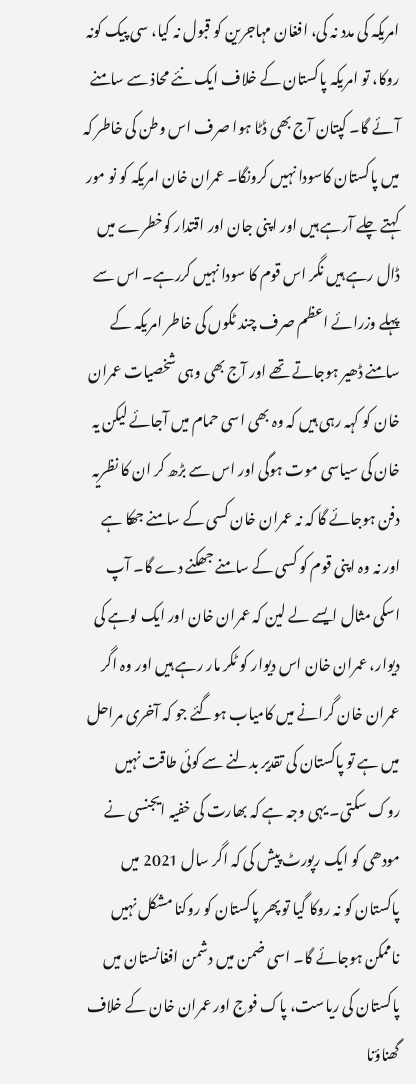امریکہ کی مدد نہ کی، افغان مہاجرین کو قبول نہ کیا، سی پیک کونہ روکا، تو امریکہ پاکستان کے خلاف ایک نئے محاذ سے سامنے آئے گا۔ کپتان آج بھی ڈٹا ہوا صرف اس وطن کی خاطر کہ میں پاکستان کاسودا نہیں کرونگا۔ عمران خان امریکہ کو نو مور کہتے چلے آرہے ہیں اور اپنی جان اور اقتدار کوخطرے میں ڈال رہے ہیں نگر اس قوم کا سودا نہیں کررہے۔ اس سے پہلے وزرائے اعظم صرف چند ٹکوں کی خاطر امریکہ کے سامنے ڈھیر ہوجاتے تھے اور آج بھی وہی شخصیات عمران خان کو کہہ رہی ہیں کہ وہ بھی اسی حمام میں آجائے لیکن یہ خان کی سیاسی موت ہوگی اور اس سے بڑھ کر ان کا نظریہ دفن ہوجائے گا کہ نہ عمران خان کسی کے سامنے جھکا ہے اور نہ وہ اپنی قوم کو کسی کے سامنے جھکنے دے گا۔ آپ اسکی مثال ایسے لے لین کہ عمران خان اور ایک لوہے کی دیوار، عمران خان اس دیوار کو ٹکر مار رہے ہیں اور وہ اگر عمران خان گرانے میں کامیاب ہوگئے جو کہ آخری مراحل میں ہے تو پاکستان کی تقدیر بدلنے سے کوئی طاقت نہیں روک سکتی۔ یہی وجہ ہے کہ بھارت کی خفیہ ایجنسی نے مودھی کو ایک رپورٹ پیش کی کہ اگر سال 2021 میں پاکستان کو نہ روکا گیا تو پھر پاکستان کو روکنا مشکل نہیں ناممکن ہوجائے گا۔ اسی ضمن میں دشمن افغانستان میں پاکستان کی ریاست، پاک فوج اور عمران خان کے خلاف گھناؤنا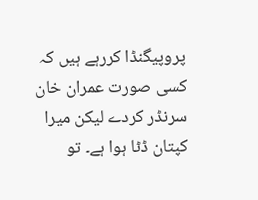پروپیگنڈا کررہے ہیں کہ کسی صورت عمران خان سرنڈر کردے لیکن میرا کپتان ڈٹا ہوا ہے۔ تو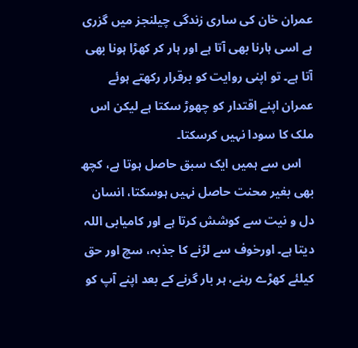عمران خان کی ساری زندگی چیلنجز میں گزری ہے اسی ہارنا بھی آتا ہے اور ہار کر کھڑا ہونا بھی آتا ہے۔ تو اپنی روایت کو برقرار رکھتے ہوئے عمران اپنے اقتدار کو چھوڑ سکتا ہے لیکن اس ملک کا سودا نہیں کرسکتا۔
    اس سے ہمیں ایک سبق حاصل ہوتا ہے، کچھ بھی بغیر محنت حاصل نہیں ہوسکتا، انسان دل و نیت سے کوشش کرتا ہے اور کامیابی اللہ دیتا ہے۔ اورخوف سے لڑنے کا جذبہ، سچ اور حق کیلئے کھڑے رہنے، ہر بار گرنے کے بعد اپنے آپ کو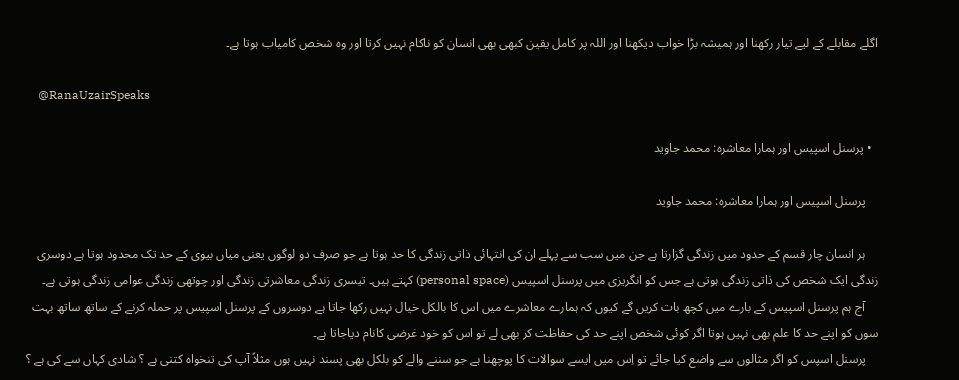اگلے مقابلے کے لیے تیار رکھنا اور ہمیشہ بڑا خواب دیکھنا اور اللہ پر کامل یقین کبھی بھی انسان کو ناکام نہیں کرتا اور وہ شخص کامیاب ہوتا ہے۔

    @RanaUzairSpeaks

  • پرسنل اسپیس اور ہمارا معاشرہ: محمد جاوید

    پرسنل اسپیس اور ہمارا معاشرہ: محمد جاوید

    ہر انسان چار قسم کے حدود میں زندگی گزارتا ہے جن میں سب سے پہلے ان کی انتہائی ذاتی زندگی کا حد ہوتا ہے جو صرف دو لوگوں یعنی میاں بیوی کے حد تک محدود ہوتا ہے دوسری زندگی ایک شخص کی ذاتی زندگی ہوتی ہے جس کو انگریزی میں پرسنل اسپیس (personal space) کہتے ہیں۔ تیسری زندگی معاشرتی زندگی اور چوتھی زندگی عوامی زندگی ہوتی ہے۔
    آج ہم پرسنل اسپیس کے بارے میں کچھ بات کریں گے کیوں کہ ہمارے معاشرے میں اس کا بالکل خیال نہیں رکھا جاتا ہے دوسروں کے پرسنل اسپیس پر حملہ کرنے کے ساتھ ساتھ بہت سوں کو اپنے حد کا علم بھی نہیں ہوتا اگر کوئی شخص اپنے حد کی حفاظت کر بھی لے تو اس کو خود غرضی کانام دیاجاتا ہے۔
    پرسنل اسپس کو اگر مثالوں سے واضع کیا جائے تو اِس میں ایسے سوالات کا پوچھنا ہے جو سننے والے کو بلکل بھی پسند نہیں ہوں مثلاً آپ کی تنخواہ کتنی ہے ؟ شادی کہاں سے کی ہے ؟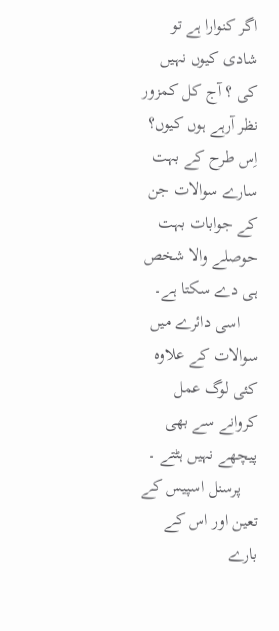اگر کنوارا ہے تو شادی کیوں نہیں کی ؟ آج کل کمزور نظر آرہے ہوں کیوں؟ اِس طرح کے بہت سارے سوالات جن کے جوابات بہت حوصلے والا شخص ہی دے سکتا ہے۔
    اسی دائرے میں سوالات کے علاوہ کئی لوگ عمل کروانے سے بھی پیچھے نہیں ہٹتے ۔
    پرسنل اسپیس کے تعین اور اس کے بارے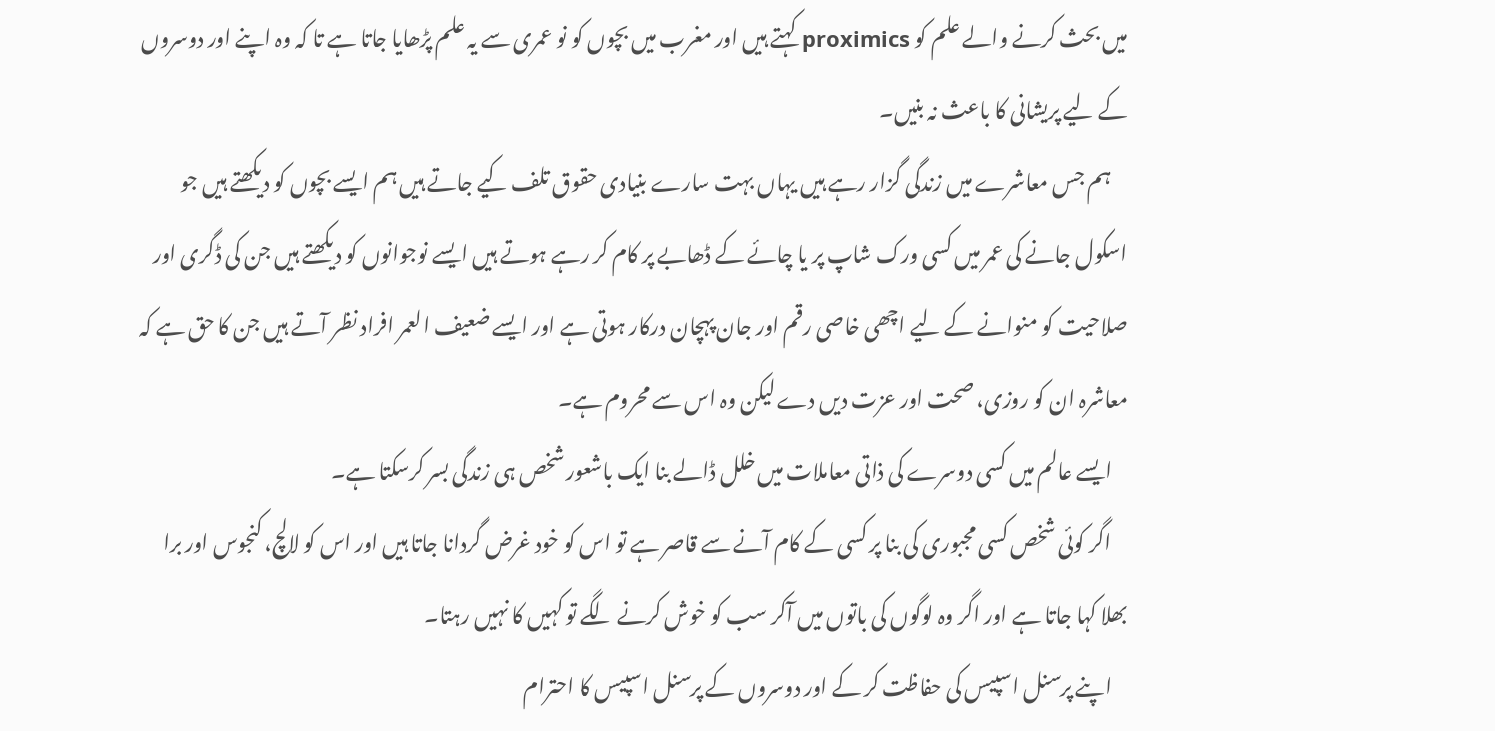میں بحث کرنے والے علم کو proximics کہتے ہیں اور مغرب میں بچوں کو نو عمری سے یہ علم پڑھایا جاتا ہے تا کہ وہ اپنے اور دوسروں کے لیے پریشانی کا باعث نہ بنیں۔
    ہم جس معاشرے میں زندگی گزار رہے ہیں یہاں بہت سارے بنیادی حقوق تلف کیے جاتے ہیں ہم ایسے بچوں کو دیکھتے ہیں جو اسکول جانے کی عمر میں کسی ورک شاپ پر یا چائے کے ڈھابے پر کام کر رہے ہوتے ہیں ایسے نوجوانوں کو دیکھتے ہیں جن کی ڈگری اور صلاحیت کو منوانے کے لیے اچھی خاصی رقم اور جان پہچان درکار ہوتی ہے اور ایسے ضعیف العمر افراد نظر آتے ہیں جن کا حق ہے کہ معاشرہ ان کو روزی، صحت اور عزت دیں دے لیکن وہ اس سے محروم ہے۔
    ایسے عالم میں کسی دوسرے کی ذاتی معاملات میں خلل ڈالے بنا ایک باشعور شخص ہی زندگی بسر کرسکتا ہے۔
    اگر کوئی شخص کسی مجبوری کی بنا پر کسی کے کام آنے سے قاصر ہے تو اس کو خود غرض گردانا جاتا ہیں اور اس کو لالچ، کنجوس اور برا بھلا کہا جاتا ہے اور اگر وہ لوگوں کی باتوں میں آکر سب کو خوش کرنے لگے تو کہیں کا نہیں رہتا۔
    اپنے پرسنل اسپیس کی حفاظت کر کے اور دوسروں کے پرسنل اسپیس کا احترام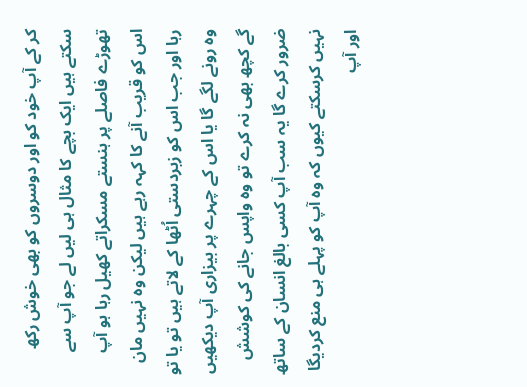کر کے آپ خود کو اور دوسروں کو بھی خوش رکھ سکتے ہیں ایک بچے کا مثال ہی لیں لے جو آپ سے تھوڑے فاصلے پر ہنستے مسکراتے کھیل رہا ہو آپ اس کو قریب آنے کا کہہ رہے ہیں لیکن وہ نہیں مان رہا اور جب اس کو زبردستی اُٹھا کے لاتے ہیں تو یا تو وہ رونے لگے گا يا اس کے چہرے پر بیزاری آپ دیکھیں گے کچھ بھی نہ کرے تو وہ واپس جانے کی کوشش ضرور کرے گا یہ سب آپ کسی بالغ انسان کے ساتھ نہیں کرسکتے کیوں کہ وہ آپ کو پہلے ہی منع کردیگا اور آپ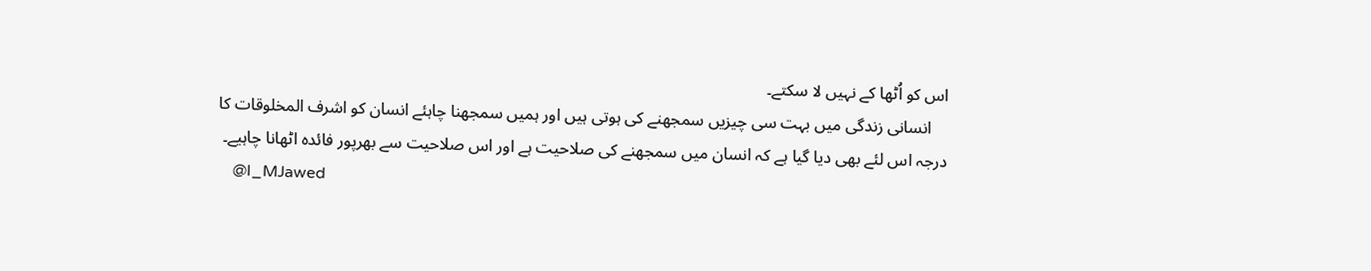اس کو اُٹھا کے نہیں لا سکتے۔
    انسانی زندگی میں بہت سی چیزیں سمجھنے کی ہوتی ہیں اور ہمیں سمجھنا چاہئے انسان کو اشرف المخلوقات کا درجہ اس لئے بھی دیا گیا ہے کہ انسان میں سمجھنے کی صلاحیت ہے اور اس صلاحیت سے بھرپور فائدہ اٹھانا چاہیے۔
    @I_MJawed